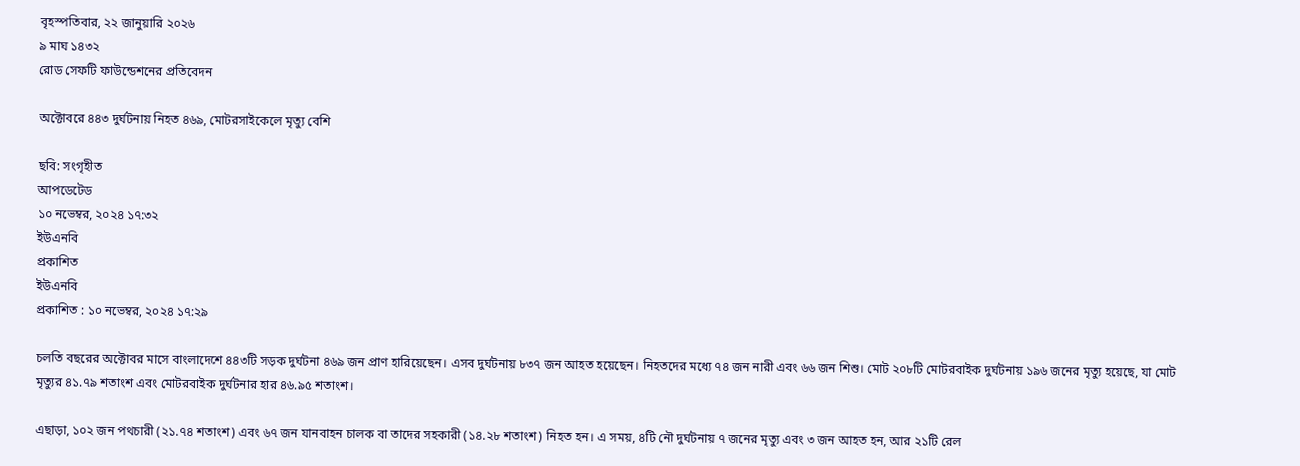বৃহস্পতিবার, ২২ জানুয়ারি ২০২৬
৯ মাঘ ১৪৩২
রোড সেফটি ফাউন্ডেশনের প্রতিবেদন

অক্টোবরে ৪৪৩ দুর্ঘটনায় নিহত ৪৬৯, মোটরসাইকেলে মৃত্যু বেশি

ছবি: সংগৃহীত
আপডেটেড
১০ নভেম্বর, ২০২৪ ১৭:৩২
ইউএনবি
প্রকাশিত
ইউএনবি
প্রকাশিত : ১০ নভেম্বর, ২০২৪ ১৭:২৯

চলতি বছরের অক্টোবর মাসে বাংলাদেশে ৪৪৩টি সড়ক দুর্ঘটনা ৪৬৯ জন প্রাণ হারিয়েছেন। এসব দুর্ঘটনায় ৮৩৭ জন আহত হয়েছেন। নিহতদের মধ্যে ৭৪ জন নারী এবং ৬৬ জন শিশু। মোট ২০৮টি মোটরবাইক দুর্ঘটনায় ১৯৬ জনের মৃত্যু হয়েছে, যা মোট মৃত্যুর ৪১.৭৯ শতাংশ এবং মোটরবাইক দুর্ঘটনার হার ৪৬.৯৫ শতাংশ।

এছাড়া, ১০২ জন পথচারী (২১.৭৪ শতাংশ) এবং ৬৭ জন যানবাহন চালক বা তাদের সহকারী (১৪.২৮ শতাংশ) নিহত হন। এ সময়, ৪টি নৌ দুর্ঘটনায় ৭ জনের মৃত্যু এবং ৩ জন আহত হন, আর ২১টি রেল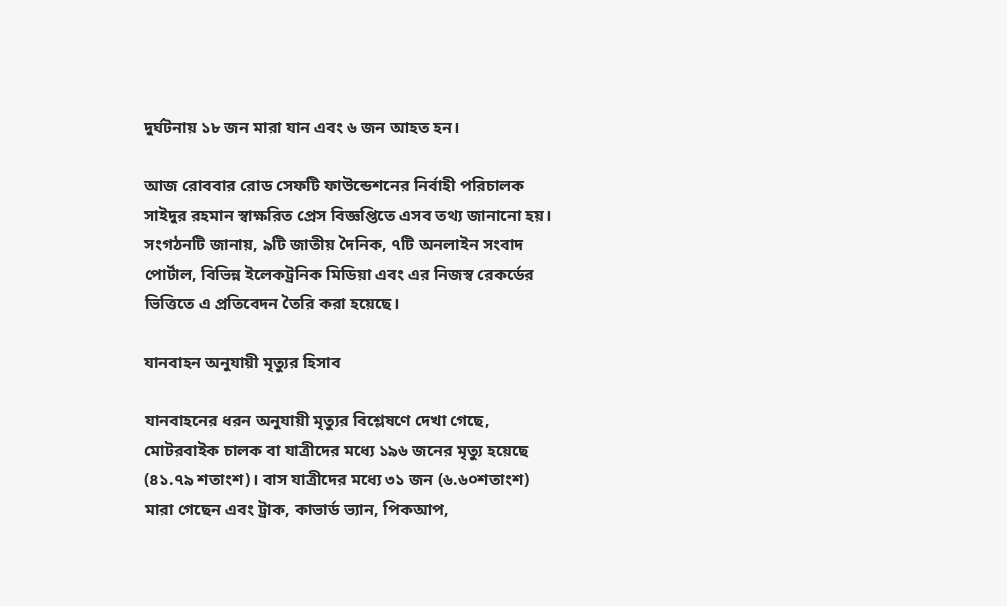দুর্ঘটনায় ১৮ জন মারা যান এবং ৬ জন আহত হন।

আজ রোববার রোড সেফটি ফাউন্ডেশনের নির্বাহী পরিচালক সাইদুর রহমান স্বাক্ষরিত প্রেস বিজ্ঞপ্তিতে এসব তথ্য জানানো হয়। সংগঠনটি জানায়, ৯টি জাতীয় দৈনিক, ৭টি অনলাইন সংবাদ পোর্টাল, বিভিন্ন ইলেকট্রনিক মিডিয়া এবং এর নিজস্ব রেকর্ডের ভিত্তিতে এ প্রতিবেদন তৈরি করা হয়েছে।

যানবাহন অনুযায়ী মৃত্যুর হিসাব

যানবাহনের ধরন অনুযায়ী মৃত্যুর বিশ্লেষণে দেখা গেছে, মোটরবাইক চালক বা যাত্রীদের মধ্যে ১৯৬ জনের মৃত্যু হয়েছে (৪১.৭৯ শতাংশ)। বাস যাত্রীদের মধ্যে ৩১ জন (৬.৬০শতাংশ) মারা গেছেন এবং ট্রাক, কাভার্ড ভ্যান, পিকআপ,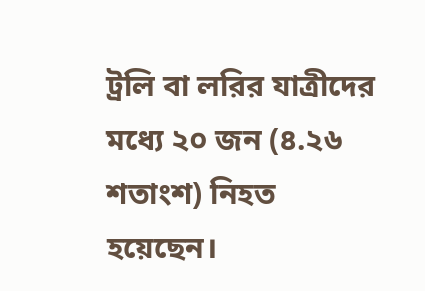ট্রলি বা লরির যাত্রীদের মধ্যে ২০ জন (৪.২৬ শতাংশ) নিহত হয়েছেন।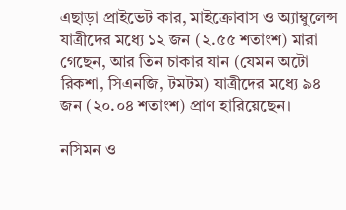এছাড়া প্রাইভেট কার, মাইক্রোবাস ও অ্যাম্বুলেন্স যাত্রীদের মধ্যে ১২ জন (২.৫৫ শতাংশ) মারা গেছেন, আর তিন চাকার যান (যেমন অটো রিকশা, সিএনজি, টমটম) যাত্রীদের মধ্যে ৯৪ জন (২০.০৪ শতাংশ) প্রাণ হারিয়েছেন।

নসিমন ও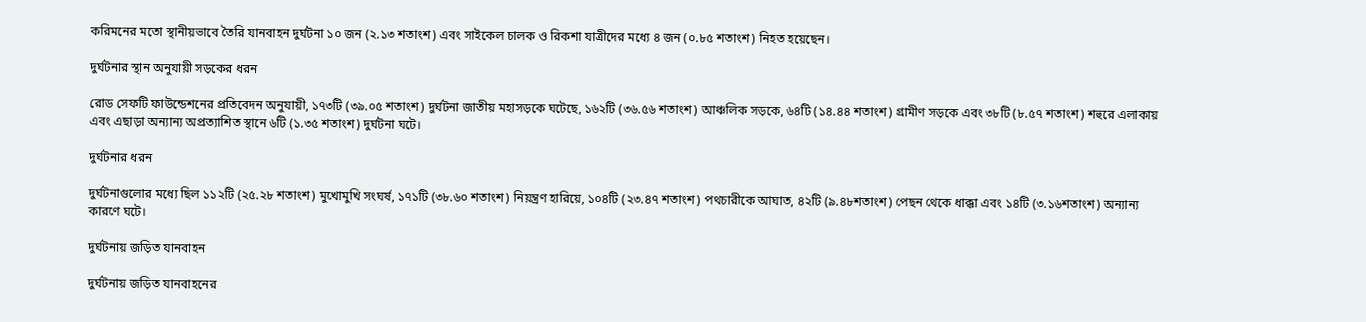করিমনের মতো স্থানীয়ভাবে তৈরি যানবাহন দুর্ঘটনা ১০ জন (২.১৩ শতাংশ) এবং সাইকেল চালক ও রিকশা যাত্রীদের মধ্যে ৪ জন (০.৮৫ শতাংশ) নিহত হয়েছেন।

দুর্ঘটনার স্থান অনুযায়ী সড়কের ধরন

রোড সেফটি ফাউন্ডেশনের প্রতিবেদন অনুযায়ী, ১৭৩টি (৩৯.০৫ শতাংশ) দুর্ঘটনা জাতীয় মহাসড়কে ঘটেছে, ১৬২টি (৩৬.৫৬ শতাংশ) আঞ্চলিক সড়কে, ৬৪টি (১৪.৪৪ শতাংশ) গ্রামীণ সড়কে এবং ৩৮টি (৮.৫৭ শতাংশ) শহুরে এলাকায় এবং এছাড়া অন্যান্য অপ্রত্যাশিত স্থানে ৬টি (১.৩৫ শতাংশ) দুর্ঘটনা ঘটে।

দুর্ঘটনার ধরন

দুর্ঘটনাগুলোর মধ্যে ছিল ১১২টি (২৫.২৮ শতাংশ) মুখোমুখি সংঘর্ষ, ১৭১টি (৩৮.৬০ শতাংশ) নিয়ন্ত্রণ হারিয়ে, ১০৪টি (২৩.৪৭ শতাংশ) পথচারীকে আঘাত, ৪২টি (৯.৪৮শতাংশ) পেছন থেকে ধাক্কা এবং ১৪টি (৩.১৬শতাংশ) অন্যান্য কারণে ঘটে।

দুর্ঘটনায় জড়িত যানবাহন

দুর্ঘটনায় জড়িত যানবাহনের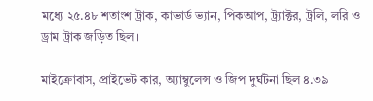মধ্যে ২৫.৪৮ শতাংশ ট্রাক, কাভার্ড ভ্যান, পিকআপ, ট্র্যাক্টর, ট্রলি, লরি ও ড্রাম ট্রাক জড়িত ছিল।

মাইক্রোবাস, প্রাইভেট কার, অ্যাম্বুলেন্স ও জিপ দুর্ঘটনা ছিল ৪.৩৯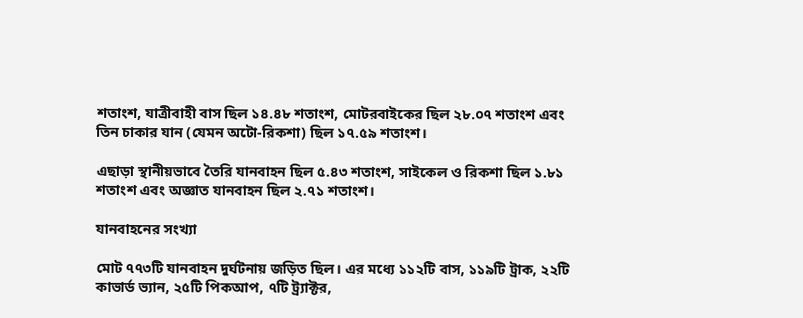শতাংশ, যাত্রীবাহী বাস ছিল ১৪.৪৮ শতাংশ, মোটরবাইকের ছিল ২৮.০৭ শতাংশ এবং তিন চাকার যান (যেমন অটো-রিকশা) ছিল ১৭.৫৯ শতাংশ।

এছাড়া স্থানীয়ভাবে তৈরি যানবাহন ছিল ৫.৪৩ শতাংশ, সাইকেল ও রিকশা ছিল ১.৮১ শতাংশ এবং অজ্ঞাত যানবাহন ছিল ২.৭১ শতাংশ।

যানবাহনের সংখ্যা

মোট ৭৭৩টি যানবাহন দুর্ঘটনায় জড়িত ছিল। এর মধ্যে ১১২টি বাস, ১১৯টি ট্রাক, ২২টি কাভার্ড ভ্যান, ২৫টি পিকআপ, ৭টি ট্র্যাক্টর,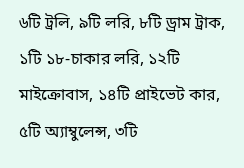৬টি ট্রলি, ৯টি লরি, ৮টি ড্রাম ট্রাক, ১টি ১৮-চাকার লরি, ১২টি মাইক্রোবাস, ১৪টি প্রাইভেট কার, ৫টি অ্যাম্বুলেন্স, ৩টি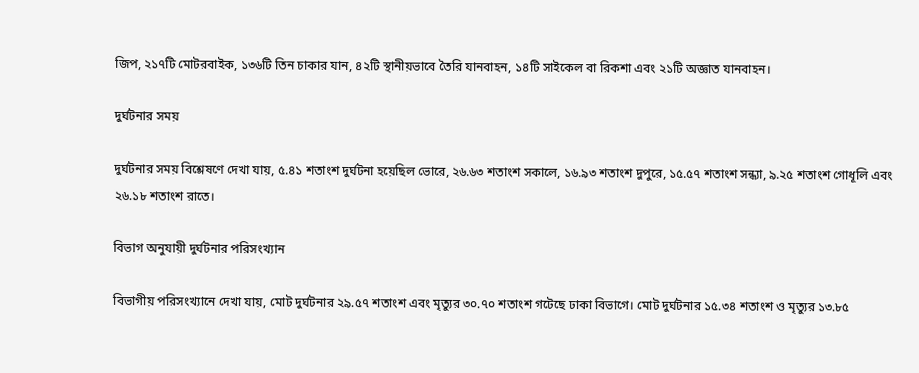জিপ, ২১৭টি মোটরবাইক, ১৩৬টি তিন চাকার যান, ৪২টি স্থানীয়ভাবে তৈরি যানবাহন, ১৪টি সাইকেল বা রিকশা এবং ২১টি অজ্ঞাত যানবাহন।

দুর্ঘটনার সময়

দুর্ঘটনার সময় বিশ্লেষণে দেখা যায়, ৫.৪১ শতাংশ দুর্ঘটনা হয়েছিল ভোরে, ২৬.৬৩ শতাংশ সকালে, ১৬.৯৩ শতাংশ দুপুরে, ১৫.৫৭ শতাংশ সন্ধ্যা, ৯.২৫ শতাংশ গোধূলি এবং ২৬.১৮ শতাংশ রাতে।

বিভাগ অনুযায়ী দুর্ঘটনার পরিসংখ্যান

বিভাগীয় পরিসংখ্যানে দেখা যায়, মোট দুর্ঘটনার ২৯.৫৭ শতাংশ এবং মৃত্যুর ৩০.৭০ শতাংশ গটেছে ঢাকা বিভাগে। মোট দুর্ঘটনার ১৫.৩৪ শতাংশ ও মৃত্যুর ১৩.৮৫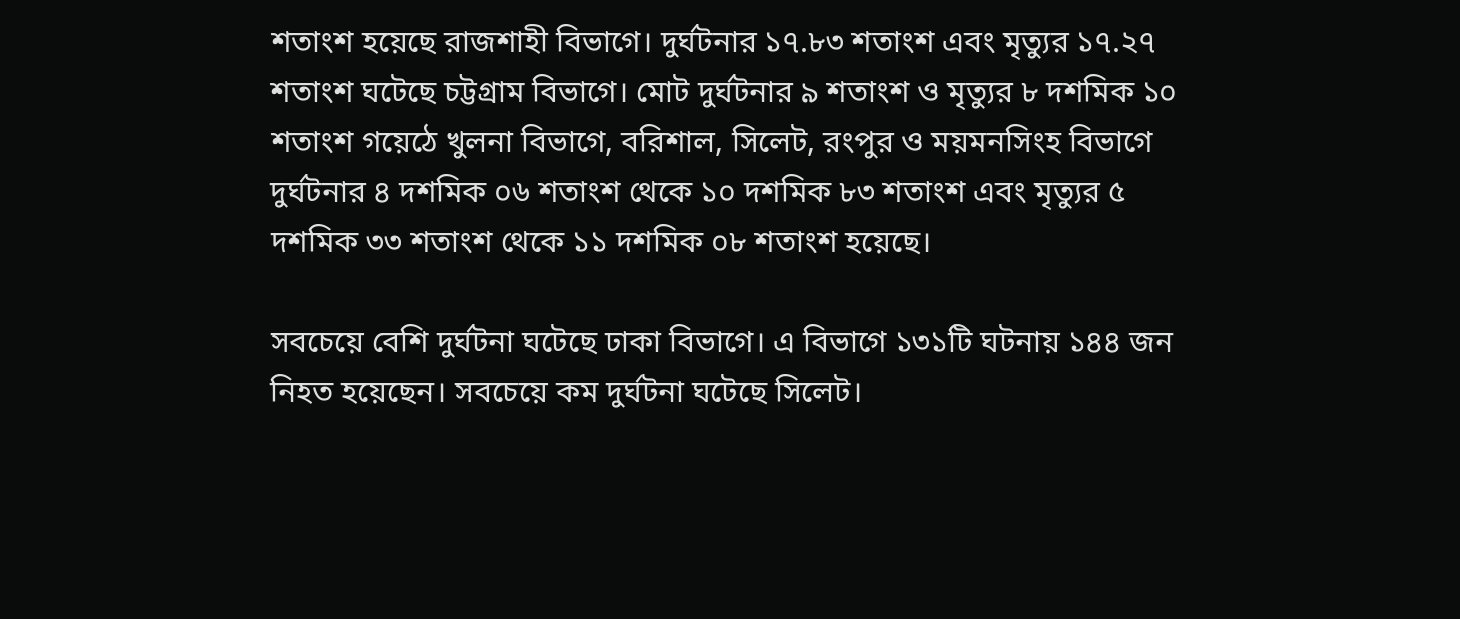শতাংশ হয়েছে রাজশাহী বিভাগে। দুর্ঘটনার ১৭.৮৩ শতাংশ এবং মৃত্যুর ১৭.২৭ শতাংশ ঘটেছে চট্টগ্রাম বিভাগে। মোট দুর্ঘটনার ৯ শতাংশ ও মৃত্যুর ৮ দশমিক ১০ শতাংশ গয়েঠে খুলনা বিভাগে, বরিশাল, সিলেট, রংপুর ও ময়মনসিংহ বিভাগে দুর্ঘটনার ৪ দশমিক ০৬ শতাংশ থেকে ১০ দশমিক ৮৩ শতাংশ এবং মৃত্যুর ৫ দশমিক ৩৩ শতাংশ থেকে ১১ দশমিক ০৮ শতাংশ হয়েছে।

সবচেয়ে বেশি দুর্ঘটনা ঘটেছে ঢাকা বিভাগে। এ বিভাগে ১৩১টি ঘটনায় ১৪৪ জন নিহত হয়েছেন। সবচেয়ে কম দুর্ঘটনা ঘটেছে সিলেট।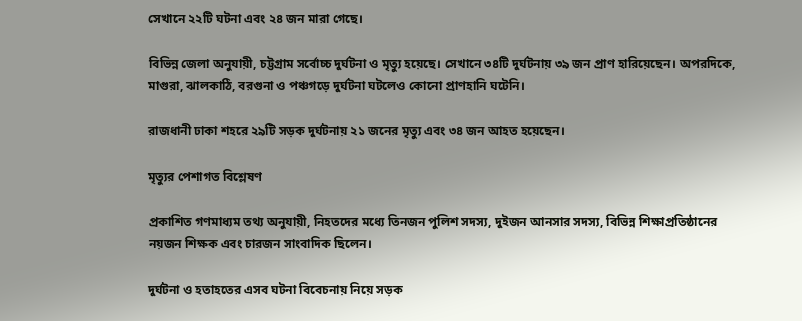সেখানে ২২টি ঘটনা এবং ২৪ জন মারা গেছে।

বিভিন্ন জেলা অনুযায়ী, চট্টগ্রাম সর্বোচ্চ দুর্ঘটনা ও মৃত্যু হয়েছে। সেখানে ৩৪টি দুর্ঘটনায় ৩৯ জন প্রাণ হারিয়েছেন। অপরদিকে, মাগুরা, ঝালকাঠি, বরগুনা ও পঞ্চগড়ে দুর্ঘটনা ঘটলেও কোনো প্রাণহানি ঘটেনি।

রাজধানী ঢাকা শহরে ২৯টি সড়ক দুর্ঘটনায় ২১ জনের মৃত্যু এবং ৩৪ জন আহত হয়েছেন।

মৃত্যুর পেশাগত বিশ্লেষণ

প্রকাশিত গণমাধ্যম তথ্য অনুযায়ী, নিহতদের মধ্যে তিনজন পুলিশ সদস্য, দুইজন আনসার সদস্য, বিভিন্ন শিক্ষাপ্রতিষ্ঠানের নয়জন শিক্ষক এবং চারজন সাংবাদিক ছিলেন।

দুর্ঘটনা ও হতাহতের এসব ঘটনা বিবেচনায় নিয়ে সড়ক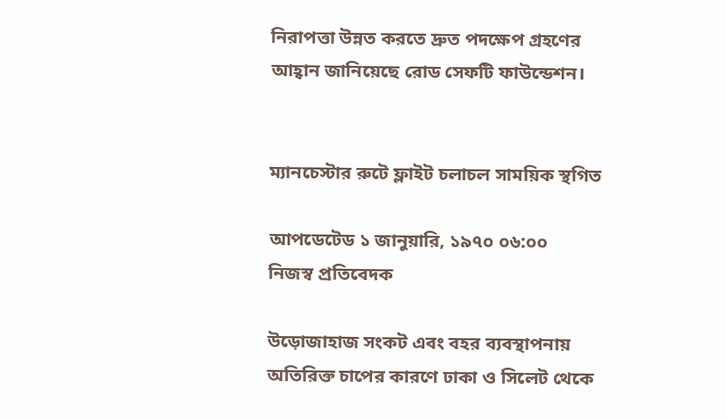নিরাপত্তা উন্নত করতে দ্রুত পদক্ষেপ গ্রহণের আহ্বান জানিয়েছে রোড সেফটি ফাউন্ডেশন।


ম্যানচেস্টার রুটে ফ্লাইট চলাচল সাময়িক স্থগিত

আপডেটেড ১ জানুয়ারি, ১৯৭০ ০৬:০০
নিজস্ব প্রতিবেদক

উড়োজাহাজ সংকট এবং বহর ব্যবস্থাপনায় অতিরিক্ত চাপের কারণে ঢাকা ও সিলেট থেকে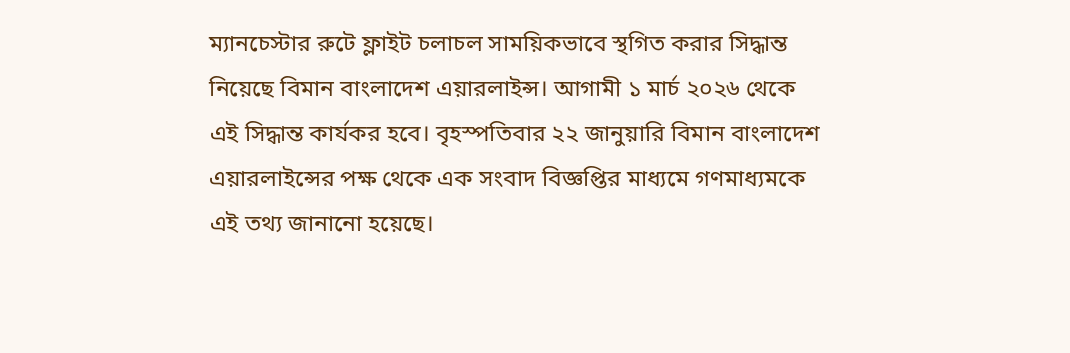ম্যানচেস্টার রুটে ফ্লাইট চলাচল সাময়িকভাবে স্থগিত করার সিদ্ধান্ত নিয়েছে বিমান বাংলাদেশ এয়ারলাইন্স। আগামী ১ মার্চ ২০২৬ থেকে এই সিদ্ধান্ত কার্যকর হবে। বৃহস্পতিবার ২২ জানুয়ারি বিমান বাংলাদেশ এয়ারলাইন্সের পক্ষ থেকে এক সংবাদ বিজ্ঞপ্তির মাধ্যমে গণমাধ্যমকে এই তথ্য জানানো হয়েছে।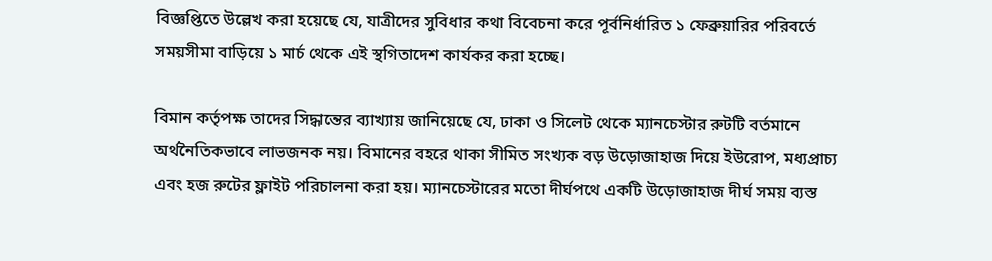বিজ্ঞপ্তিতে উল্লেখ করা হয়েছে যে, যাত্রীদের সুবিধার কথা বিবেচনা করে পূর্বনির্ধারিত ১ ফেব্রুয়ারির পরিবর্তে সময়সীমা বাড়িয়ে ১ মার্চ থেকে এই স্থগিতাদেশ কার্যকর করা হচ্ছে।

বিমান কর্তৃপক্ষ তাদের সিদ্ধান্তের ব্যাখ্যায় জানিয়েছে যে, ঢাকা ও সিলেট থেকে ম্যানচেস্টার রুটটি বর্তমানে অর্থনৈতিকভাবে লাভজনক নয়। বিমানের বহরে থাকা সীমিত সংখ্যক বড় উড়োজাহাজ দিয়ে ইউরোপ, মধ্যপ্রাচ্য এবং হজ রুটের ফ্লাইট পরিচালনা করা হয়। ম্যানচেস্টারের মতো দীর্ঘপথে একটি উড়োজাহাজ দীর্ঘ সময় ব্যস্ত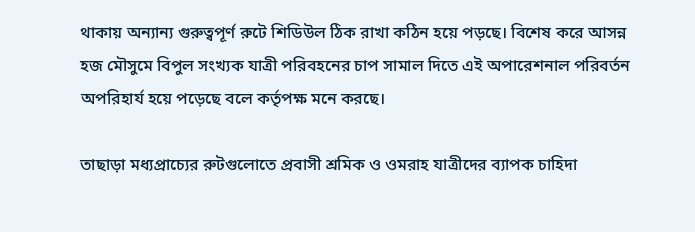থাকায় অন্যান্য গুরুত্বপূর্ণ রুটে শিডিউল ঠিক রাখা কঠিন হয়ে পড়ছে। বিশেষ করে আসন্ন হজ মৌসুমে বিপুল সংখ্যক যাত্রী পরিবহনের চাপ সামাল দিতে এই অপারেশনাল পরিবর্তন অপরিহার্য হয়ে পড়েছে বলে কর্তৃপক্ষ মনে করছে।

তাছাড়া মধ্যপ্রাচ্যের রুটগুলোতে প্রবাসী শ্রমিক ও ওমরাহ যাত্রীদের ব্যাপক চাহিদা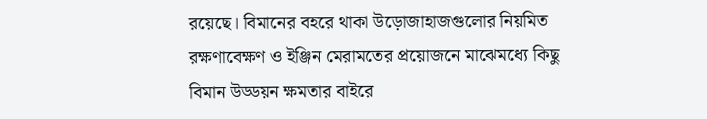রয়েছে। বিমানের বহরে থাকা উড়োজাহাজগুলোর নিয়মিত রক্ষণাবেক্ষণ ও ইঞ্জিন মেরামতের প্রয়োজনে মাঝেমধ্যে কিছু বিমান উড্ডয়ন ক্ষমতার বাইরে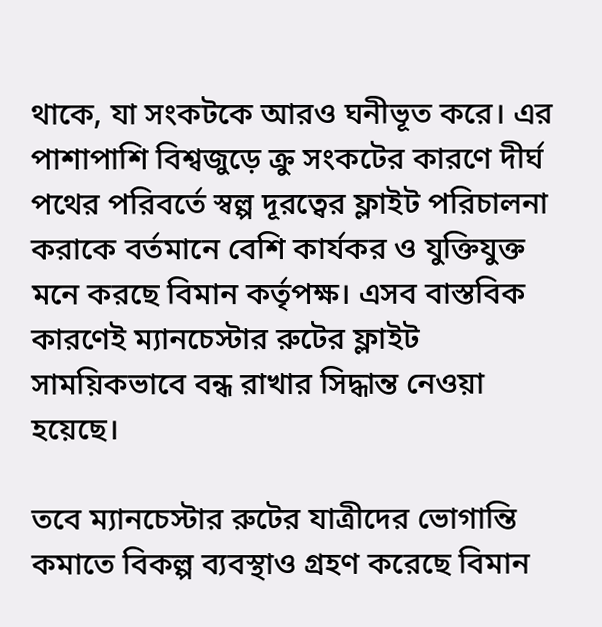থাকে, যা সংকটকে আরও ঘনীভূত করে। এর পাশাপাশি বিশ্বজুড়ে ক্রু সংকটের কারণে দীর্ঘ পথের পরিবর্তে স্বল্প দূরত্বের ফ্লাইট পরিচালনা করাকে বর্তমানে বেশি কার্যকর ও যুক্তিযুক্ত মনে করছে বিমান কর্তৃপক্ষ। এসব বাস্তবিক কারণেই ম্যানচেস্টার রুটের ফ্লাইট সাময়িকভাবে বন্ধ রাখার সিদ্ধান্ত নেওয়া হয়েছে।

তবে ম্যানচেস্টার রুটের যাত্রীদের ভোগান্তি কমাতে বিকল্প ব্যবস্থাও গ্রহণ করেছে বিমান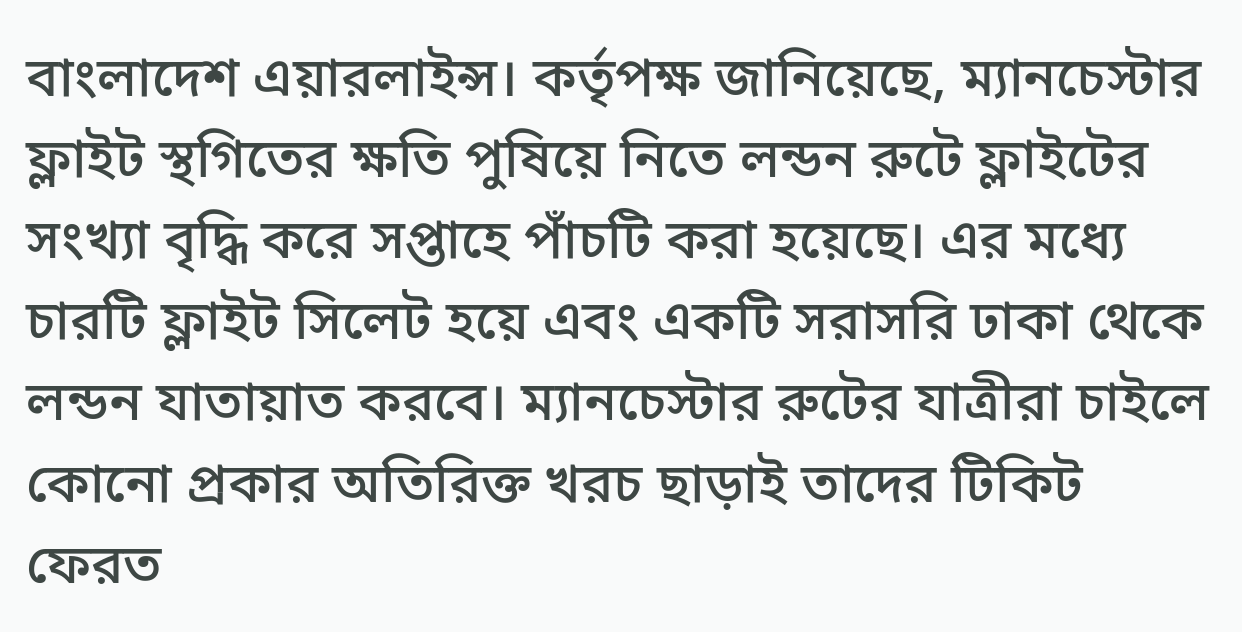বাংলাদেশ এয়ারলাইন্স। কর্তৃপক্ষ জানিয়েছে, ম্যানচেস্টার ফ্লাইট স্থগিতের ক্ষতি পুষিয়ে নিতে লন্ডন রুটে ফ্লাইটের সংখ্যা বৃদ্ধি করে সপ্তাহে পাঁচটি করা হয়েছে। এর মধ্যে চারটি ফ্লাইট সিলেট হয়ে এবং একটি সরাসরি ঢাকা থেকে লন্ডন যাতায়াত করবে। ম্যানচেস্টার রুটের যাত্রীরা চাইলে কোনো প্রকার অতিরিক্ত খরচ ছাড়াই তাদের টিকিট ফেরত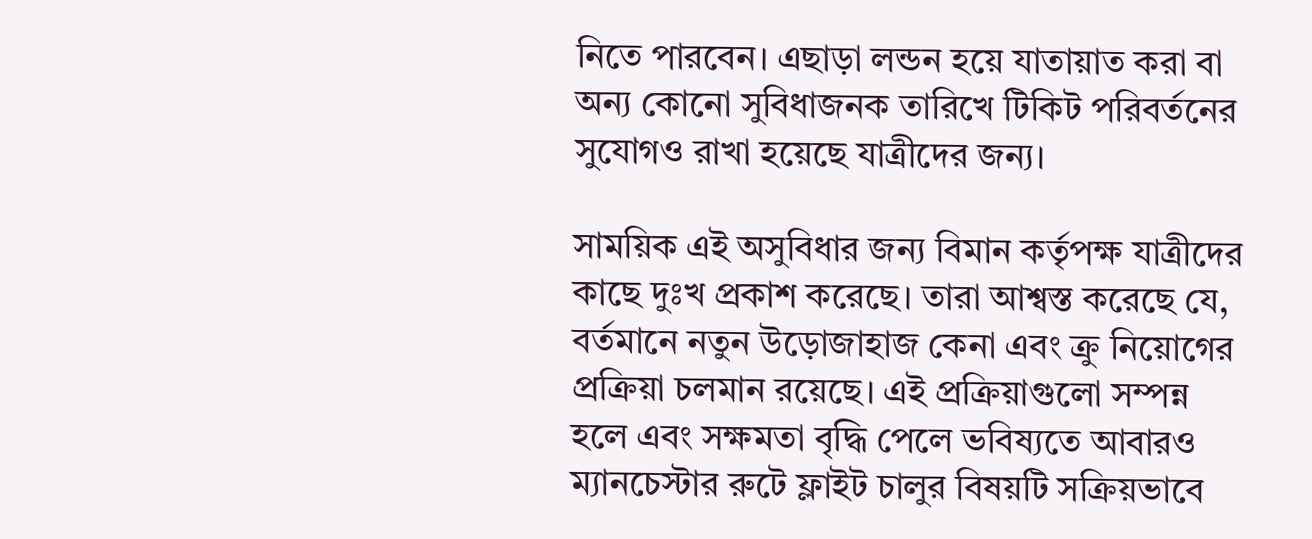নিতে পারবেন। এছাড়া লন্ডন হয়ে যাতায়াত করা বা অন্য কোনো সুবিধাজনক তারিখে টিকিট পরিবর্তনের সুযোগও রাখা হয়েছে যাত্রীদের জন্য।

সাময়িক এই অসুবিধার জন্য বিমান কর্তৃপক্ষ যাত্রীদের কাছে দুঃখ প্রকাশ করেছে। তারা আশ্বস্ত করেছে যে, বর্তমানে নতুন উড়োজাহাজ কেনা এবং ক্রু নিয়োগের প্রক্রিয়া চলমান রয়েছে। এই প্রক্রিয়াগুলো সম্পন্ন হলে এবং সক্ষমতা বৃদ্ধি পেলে ভবিষ্যতে আবারও ম্যানচেস্টার রুটে ফ্লাইট চালুর বিষয়টি সক্রিয়ভাবে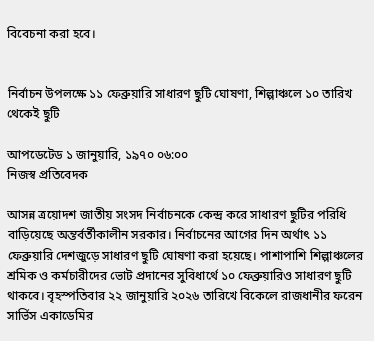বিবেচনা করা হবে।


নির্বাচন উপলক্ষে ১১ ফেব্রুয়ারি সাধারণ ছুটি ঘোষণা, শিল্পাঞ্চলে ১০ তারিখ থেকেই ছুটি

আপডেটেড ১ জানুয়ারি, ১৯৭০ ০৬:০০
নিজস্ব প্রতিবেদক

আসন্ন ত্রয়োদশ জাতীয় সংসদ নির্বাচনকে কেন্দ্র করে সাধারণ ছুটির পরিধি বাড়িয়েছে অন্তর্বর্তীকালীন সরকার। নির্বাচনের আগের দিন অর্থাৎ ১১ ফেব্রুয়ারি দেশজুড়ে সাধারণ ছুটি ঘোষণা করা হয়েছে। পাশাপাশি শিল্পাঞ্চলের শ্রমিক ও কর্মচারীদের ভোট প্রদানের সুবিধার্থে ১০ ফেব্রুয়ারিও সাধারণ ছুটি থাকবে। বৃহস্পতিবার ২২ জানুয়ারি ২০২৬ তারিখে বিকেলে রাজধানীর ফরেন সার্ভিস একাডেমির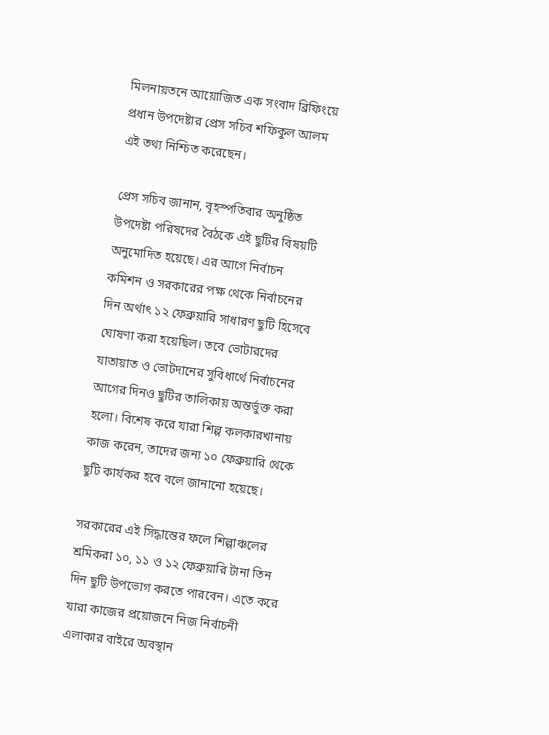মিলনায়তনে আয়োজিত এক সংবাদ ব্রিফিংয়ে প্রধান উপদেষ্টার প্রেস সচিব শফিকুল আলম এই তথ্য নিশ্চিত করেছেন।

প্রেস সচিব জানান, বৃহস্পতিবার অনুষ্ঠিত উপদেষ্টা পরিষদের বৈঠকে এই ছুটির বিষয়টি অনুমোদিত হয়েছে। এর আগে নির্বাচন কমিশন ও সরকারের পক্ষ থেকে নির্বাচনের দিন অর্থাৎ ১২ ফেব্রুয়ারি সাধারণ ছুটি হিসেবে ঘোষণা করা হয়েছিল। তবে ভোটারদের যাতায়াত ও ভোটদানের সুবিধার্থে নির্বাচনের আগের দিনও ছুটির তালিকায় অন্তর্ভুক্ত করা হলো। বিশেষ করে যারা শিল্প কলকারখানায় কাজ করেন, তাদের জন্য ১০ ফেব্রুয়ারি থেকে ছুটি কার্যকর হবে বলে জানানো হয়েছে।

সরকারের এই সিদ্ধান্তের ফলে শিল্পাঞ্চলের শ্রমিকরা ১০, ১১ ও ১২ ফেব্রুয়ারি টানা তিন দিন ছুটি উপভোগ করতে পারবেন। এতে করে যারা কাজের প্রয়োজনে নিজ নির্বাচনী এলাকার বাইরে অবস্থান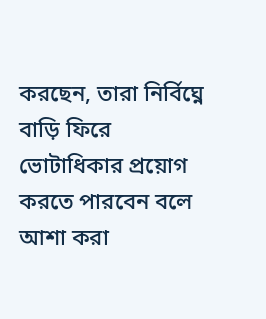করছেন, তারা নির্বিঘ্নে বাড়ি ফিরে ভোটাধিকার প্রয়োগ করতে পারবেন বলে আশা করা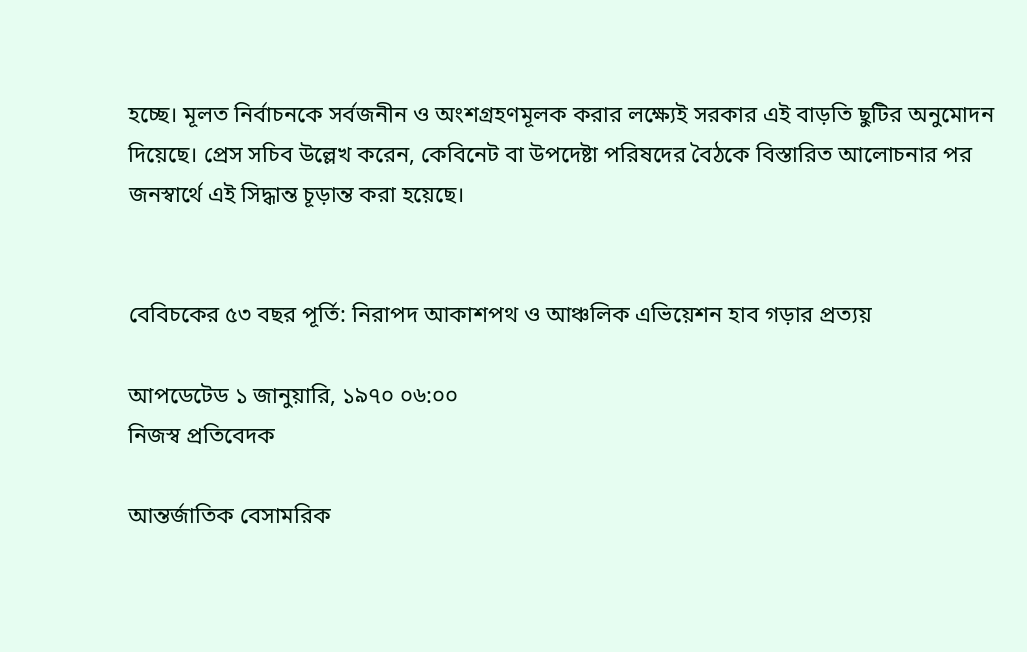হচ্ছে। মূলত নির্বাচনকে সর্বজনীন ও অংশগ্রহণমূলক করার লক্ষ্যেই সরকার এই বাড়তি ছুটির অনুমোদন দিয়েছে। প্রেস সচিব উল্লেখ করেন, কেবিনেট বা উপদেষ্টা পরিষদের বৈঠকে বিস্তারিত আলোচনার পর জনস্বার্থে এই সিদ্ধান্ত চূড়ান্ত করা হয়েছে।


বেবিচকের ৫৩ বছর পূর্তি: নিরাপদ আকাশপথ ও আঞ্চলিক এভিয়েশন হাব গড়ার প্রত্যয়

আপডেটেড ১ জানুয়ারি, ১৯৭০ ০৬:০০
নিজস্ব প্রতিবেদক

আন্তর্জাতিক বেসামরিক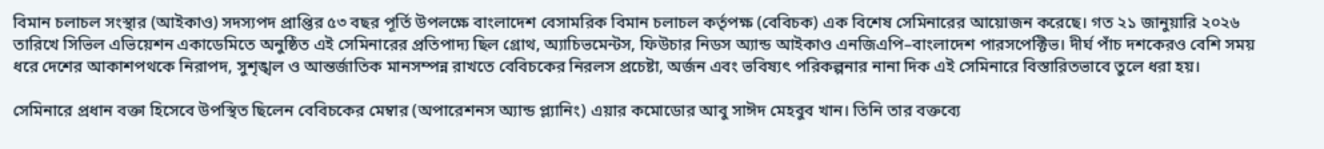বিমান চলাচল সংস্থার (আইকাও) সদস্যপদ প্রাপ্তির ৫৩ বছর পূর্তি উপলক্ষে বাংলাদেশ বেসামরিক বিমান চলাচল কর্তৃপক্ষ (বেবিচক) এক বিশেষ সেমিনারের আয়োজন করেছে। গত ২১ জানুয়ারি ২০২৬ তারিখে সিভিল এভিয়েশন একাডেমিতে অনুষ্ঠিত এই সেমিনারের প্রতিপাদ্য ছিল গ্রোথ, অ্যাচিভমেন্টস, ফিউচার নিডস অ্যান্ড আইকাও এনজিএপি–বাংলাদেশ পারসপেক্টিভ। দীর্ঘ পাঁচ দশকেরও বেশি সময় ধরে দেশের আকাশপথকে নিরাপদ, সুশৃঙ্খল ও আন্তর্জাতিক মানসম্পন্ন রাখতে বেবিচকের নিরলস প্রচেষ্টা, অর্জন এবং ভবিষ্যৎ পরিকল্পনার নানা দিক এই সেমিনারে বিস্তারিতভাবে তুলে ধরা হয়।

সেমিনারে প্রধান বক্তা হিসেবে উপস্থিত ছিলেন বেবিচকের মেম্বার (অপারেশনস অ্যান্ড প্ল্যানিং) এয়ার কমোডোর আবু সাঈদ মেহবুব খান। তিনি তার বক্তব্যে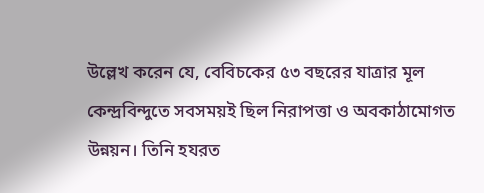উল্লেখ করেন যে, বেবিচকের ৫৩ বছরের যাত্রার মূল কেন্দ্রবিন্দুতে সবসময়ই ছিল নিরাপত্তা ও অবকাঠামোগত উন্নয়ন। তিনি হযরত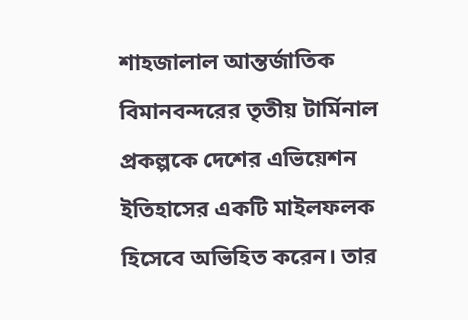শাহজালাল আন্তর্জাতিক বিমানবন্দরের তৃতীয় টার্মিনাল প্রকল্পকে দেশের এভিয়েশন ইতিহাসের একটি মাইলফলক হিসেবে অভিহিত করেন। তার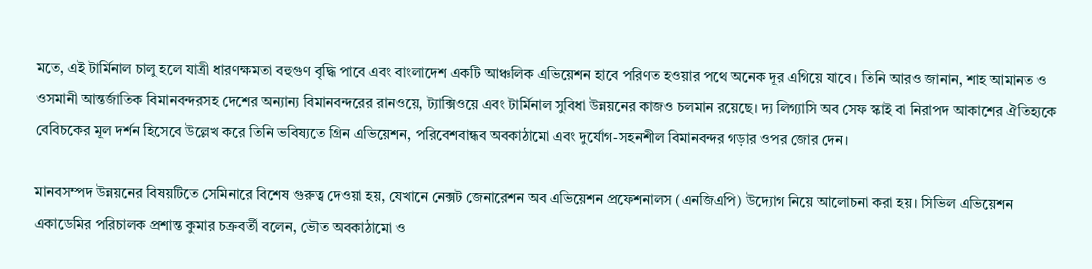মতে, এই টার্মিনাল চালু হলে যাত্রী ধারণক্ষমতা বহুগুণ বৃদ্ধি পাবে এবং বাংলাদেশ একটি আঞ্চলিক এভিয়েশন হাবে পরিণত হওয়ার পথে অনেক দূর এগিয়ে যাবে। তিনি আরও জানান, শাহ আমানত ও ওসমানী আন্তর্জাতিক বিমানবন্দরসহ দেশের অন্যান্য বিমানবন্দরের রানওয়ে, ট্যাক্সিওয়ে এবং টার্মিনাল সুবিধা উন্নয়নের কাজও চলমান রয়েছে। দ্য লিগ্যাসি অব সেফ স্কাই বা নিরাপদ আকাশের ঐতিহ্যকে বেবিচকের মূল দর্শন হিসেবে উল্লেখ করে তিনি ভবিষ্যতে গ্রিন এভিয়েশন, পরিবেশবান্ধব অবকাঠামো এবং দুর্যোগ-সহনশীল বিমানবন্দর গড়ার ওপর জোর দেন।

মানবসম্পদ উন্নয়নের বিষয়টিতে সেমিনারে বিশেষ গুরুত্ব দেওয়া হয়, যেখানে নেক্সট জেনারেশন অব এভিয়েশন প্রফেশনালস (এনজিএপি) উদ্যোগ নিয়ে আলোচনা করা হয়। সিভিল এভিয়েশন একাডেমির পরিচালক প্রশান্ত কুমার চক্রবর্তী বলেন, ভৌত অবকাঠামো ও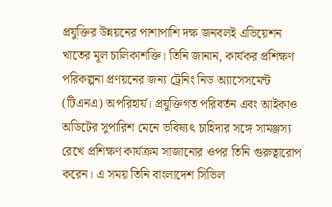প্রযুক্তির উন্নয়নের পাশাপাশি দক্ষ জনবলই এভিয়েশন খাতের মূল চালিকাশক্তি। তিনি জানান, কার্যকর প্রশিক্ষণ পরিকল্পনা প্রণয়নের জন্য ট্রেনিং নিড অ্যাসেসমেন্ট (টিএনএ) অপরিহার্য। প্রযুক্তিগত পরিবর্তন এবং আইকাও অডিটের সুপারিশ মেনে ভবিষ্যৎ চাহিদার সঙ্গে সামঞ্জস্য রেখে প্রশিক্ষণ কার্যক্রম সাজানোর ওপর তিনি গুরুত্বারোপ করেন। এ সময় তিনি বাংলাদেশ সিভিল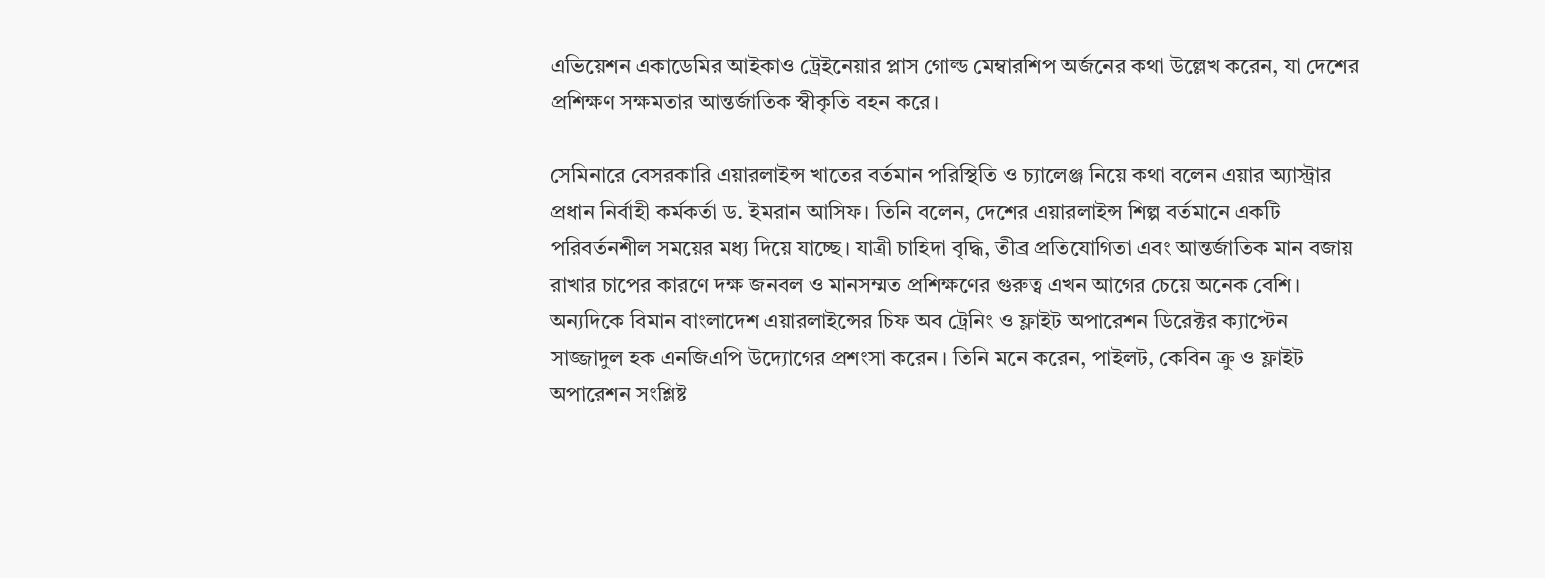এভিয়েশন একাডেমির আইকাও ট্রেইনেয়ার প্লাস গোল্ড মেম্বারশিপ অর্জনের কথা উল্লেখ করেন, যা দেশের প্রশিক্ষণ সক্ষমতার আন্তর্জাতিক স্বীকৃতি বহন করে।

সেমিনারে বেসরকারি এয়ারলাইন্স খাতের বর্তমান পরিস্থিতি ও চ্যালেঞ্জ নিয়ে কথা বলেন এয়ার অ্যাস্ট্রার প্রধান নির্বাহী কর্মকর্তা ড. ইমরান আসিফ। তিনি বলেন, দেশের এয়ারলাইন্স শিল্প বর্তমানে একটি পরিবর্তনশীল সময়ের মধ্য দিয়ে যাচ্ছে। যাত্রী চাহিদা বৃদ্ধি, তীব্র প্রতিযোগিতা এবং আন্তর্জাতিক মান বজায় রাখার চাপের কারণে দক্ষ জনবল ও মানসম্মত প্রশিক্ষণের গুরুত্ব এখন আগের চেয়ে অনেক বেশি। অন্যদিকে বিমান বাংলাদেশ এয়ারলাইন্সের চিফ অব ট্রেনিং ও ফ্লাইট অপারেশন ডিরেক্টর ক্যাপ্টেন সাজ্জাদুল হক এনজিএপি উদ্যোগের প্রশংসা করেন। তিনি মনে করেন, পাইলট, কেবিন ক্রু ও ফ্লাইট অপারেশন সংশ্লিষ্ট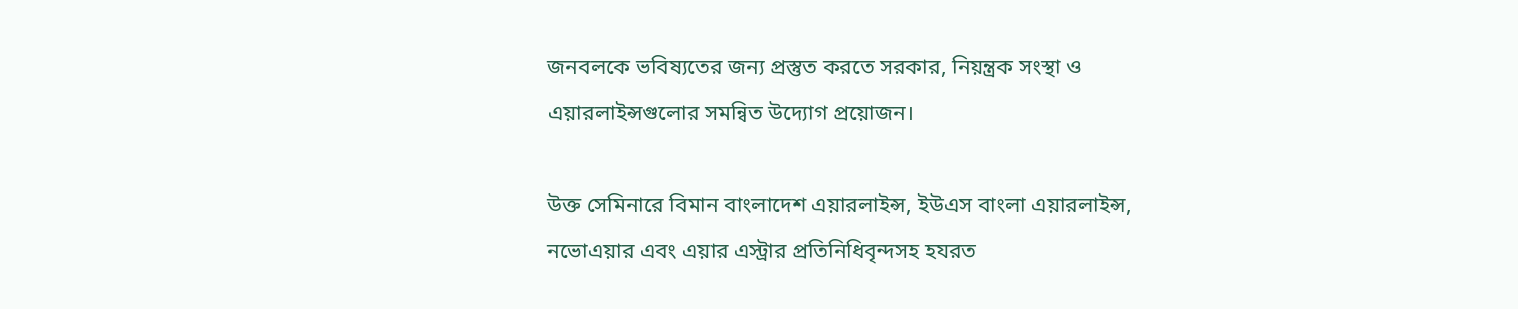জনবলকে ভবিষ্যতের জন্য প্রস্তুত করতে সরকার, নিয়ন্ত্রক সংস্থা ও এয়ারলাইন্সগুলোর সমন্বিত উদ্যোগ প্রয়োজন।

উক্ত সেমিনারে বিমান বাংলাদেশ এয়ারলাইন্স, ইউএস বাংলা এয়ারলাইন্স, নভোএয়ার এবং এয়ার এস্ট্রার প্রতিনিধিবৃন্দসহ হযরত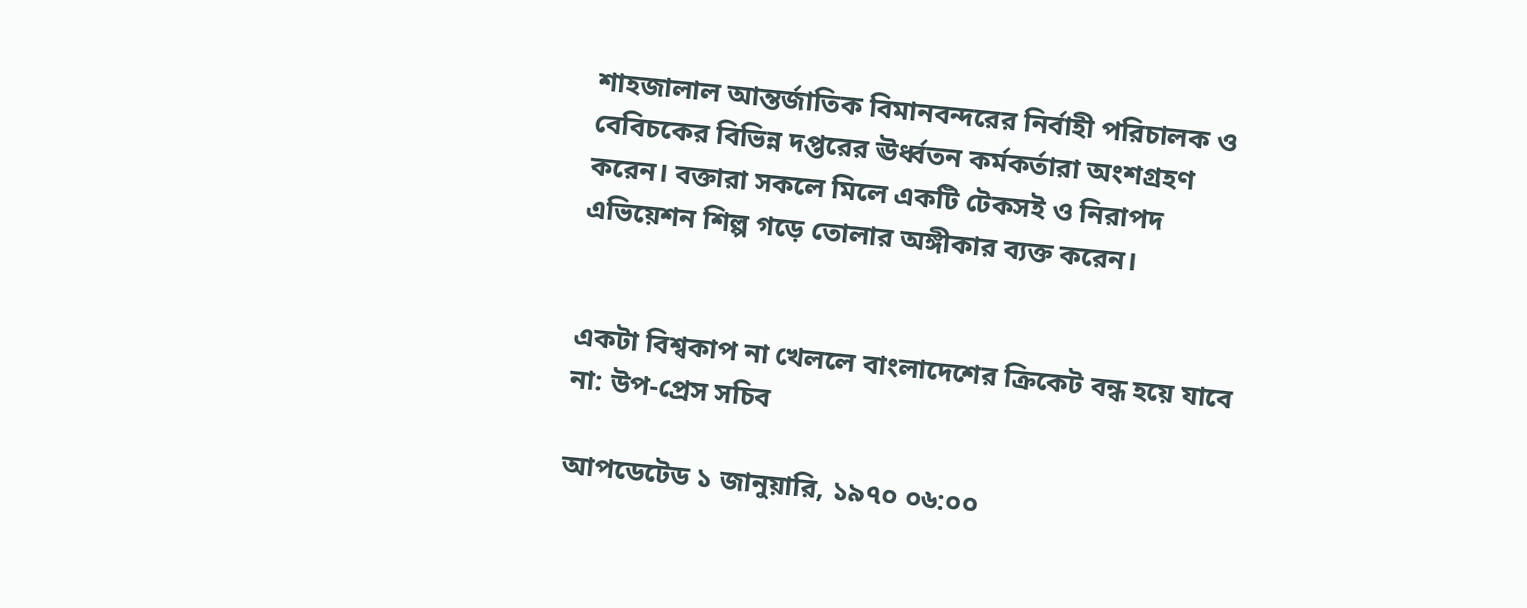শাহজালাল আন্তর্জাতিক বিমানবন্দরের নির্বাহী পরিচালক ও বেবিচকের বিভিন্ন দপ্তরের ঊর্ধ্বতন কর্মকর্তারা অংশগ্রহণ করেন। বক্তারা সকলে মিলে একটি টেকসই ও নিরাপদ এভিয়েশন শিল্প গড়ে তোলার অঙ্গীকার ব্যক্ত করেন।


একটা বিশ্বকাপ না খেললে বাংলাদেশের ক্রিকেট বন্ধ হয়ে যাবে না: উপ-প্রেস সচিব

আপডেটেড ১ জানুয়ারি, ১৯৭০ ০৬:০০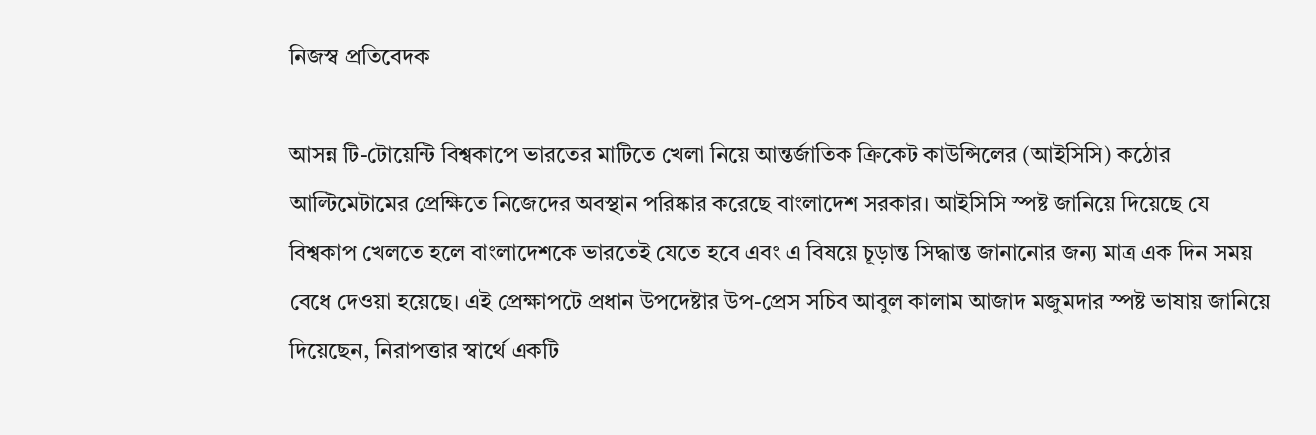নিজস্ব প্রতিবেদক

আসন্ন টি-টোয়েন্টি বিশ্বকাপে ভারতের মাটিতে খেলা নিয়ে আন্তর্জাতিক ক্রিকেট কাউন্সিলের (আইসিসি) কঠোর আল্টিমেটামের প্রেক্ষিতে নিজেদের অবস্থান পরিষ্কার করেছে বাংলাদেশ সরকার। আইসিসি স্পষ্ট জানিয়ে দিয়েছে যে বিশ্বকাপ খেলতে হলে বাংলাদেশকে ভারতেই যেতে হবে এবং এ বিষয়ে চূড়ান্ত সিদ্ধান্ত জানানোর জন্য মাত্র এক দিন সময় বেধে দেওয়া হয়েছে। এই প্রেক্ষাপটে প্রধান উপদেষ্টার উপ-প্রেস সচিব আবুল কালাম আজাদ মজুমদার স্পষ্ট ভাষায় জানিয়ে দিয়েছেন, নিরাপত্তার স্বার্থে একটি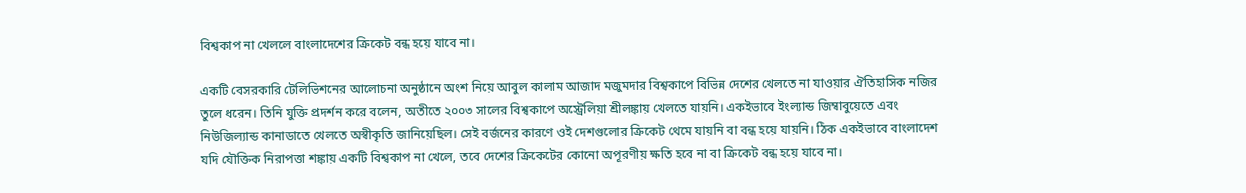বিশ্বকাপ না খেললে বাংলাদেশের ক্রিকেট বন্ধ হয়ে যাবে না।

একটি বেসরকারি টেলিভিশনের আলোচনা অনুষ্ঠানে অংশ নিয়ে আবুল কালাম আজাদ মজুমদার বিশ্বকাপে বিভিন্ন দেশের খেলতে না যাওয়ার ঐতিহাসিক নজির তুলে ধরেন। তিনি যুক্তি প্রদর্শন করে বলেন, অতীতে ২০০৩ সালের বিশ্বকাপে অস্ট্রেলিয়া শ্রীলঙ্কায় খেলতে যায়নি। একইভাবে ইংল্যান্ড জিম্বাবুয়েতে এবং নিউজিল্যান্ড কানাডাতে খেলতে অস্বীকৃতি জানিয়েছিল। সেই বর্জনের কারণে ওই দেশগুলোর ক্রিকেট থেমে যায়নি বা বন্ধ হয়ে যায়নি। ঠিক একইভাবে বাংলাদেশ যদি যৌক্তিক নিরাপত্তা শঙ্কায় একটি বিশ্বকাপ না খেলে, তবে দেশের ক্রিকেটের কোনো অপূরণীয় ক্ষতি হবে না বা ক্রিকেট বন্ধ হয়ে যাবে না।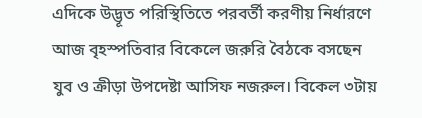এদিকে উদ্ভূত পরিস্থিতিতে পরবর্তী করণীয় নির্ধারণে আজ বৃহস্পতিবার বিকেলে জরুরি বৈঠকে বসছেন যুব ও ক্রীড়া উপদেষ্টা আসিফ নজরুল। বিকেল ৩টায়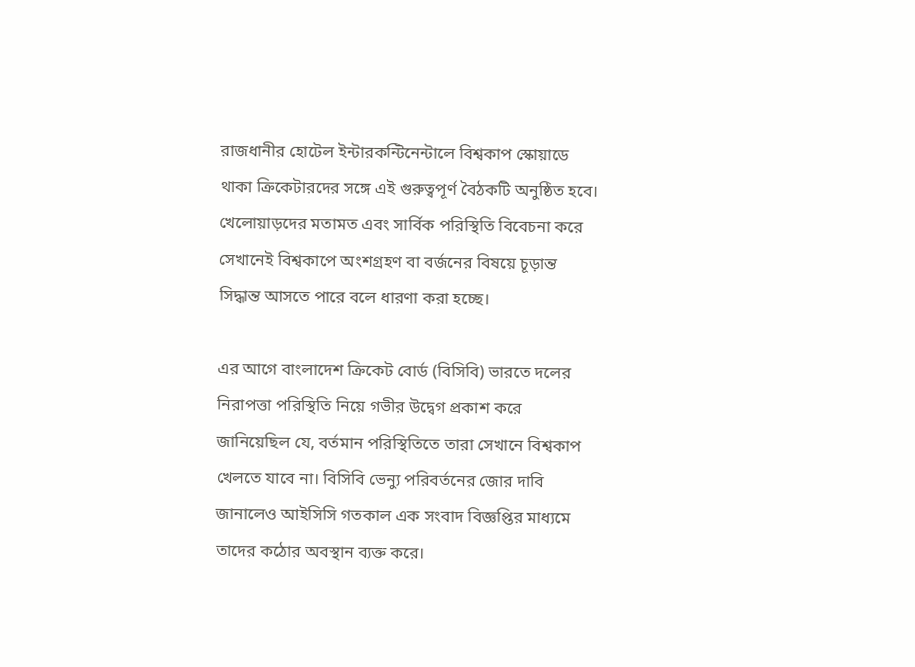রাজধানীর হোটেল ইন্টারকন্টিনেন্টালে বিশ্বকাপ স্কোয়াডে থাকা ক্রিকেটারদের সঙ্গে এই গুরুত্বপূর্ণ বৈঠকটি অনুষ্ঠিত হবে। খেলোয়াড়দের মতামত এবং সার্বিক পরিস্থিতি বিবেচনা করে সেখানেই বিশ্বকাপে অংশগ্রহণ বা বর্জনের বিষয়ে চূড়ান্ত সিদ্ধান্ত আসতে পারে বলে ধারণা করা হচ্ছে।

এর আগে বাংলাদেশ ক্রিকেট বোর্ড (বিসিবি) ভারতে দলের নিরাপত্তা পরিস্থিতি নিয়ে গভীর উদ্বেগ প্রকাশ করে জানিয়েছিল যে, বর্তমান পরিস্থিতিতে তারা সেখানে বিশ্বকাপ খেলতে যাবে না। বিসিবি ভেন্যু পরিবর্তনের জোর দাবি জানালেও আইসিসি গতকাল এক সংবাদ বিজ্ঞপ্তির মাধ্যমে তাদের কঠোর অবস্থান ব্যক্ত করে।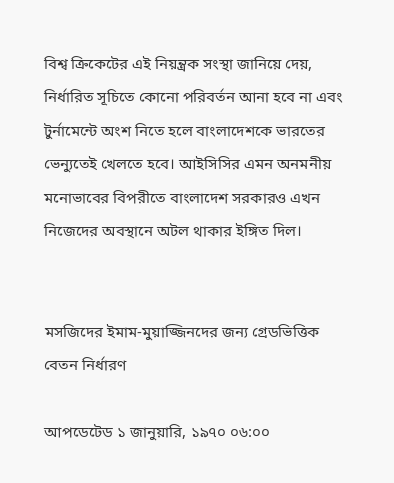বিশ্ব ক্রিকেটের এই নিয়ন্ত্রক সংস্থা জানিয়ে দেয়, নির্ধারিত সূচিতে কোনো পরিবর্তন আনা হবে না এবং টুর্নামেন্টে অংশ নিতে হলে বাংলাদেশকে ভারতের ভেন্যুতেই খেলতে হবে। আইসিসির এমন অনমনীয় মনোভাবের বিপরীতে বাংলাদেশ সরকারও এখন নিজেদের অবস্থানে অটল থাকার ইঙ্গিত দিল।


মসজিদের ইমাম-মুয়াজ্জিনদের জন্য গ্রেডভিত্তিক বেতন নির্ধারণ

আপডেটেড ১ জানুয়ারি, ১৯৭০ ০৬:০০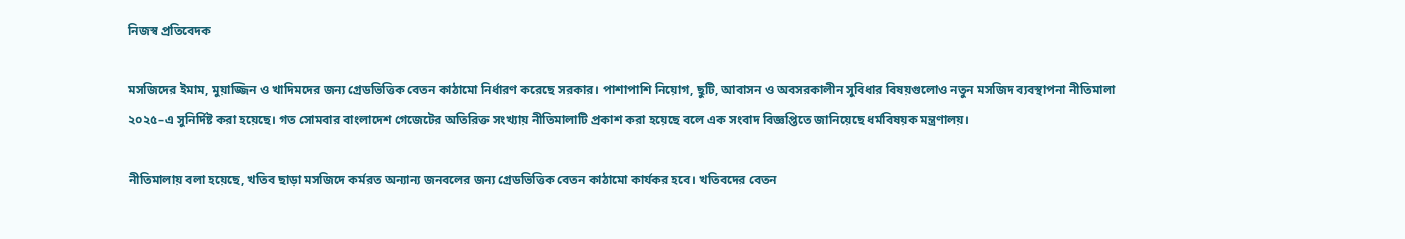নিজস্ব প্রতিবেদক

মসজিদের ইমাম, মুয়াজ্জিন ও খাদিমদের জন্য গ্রেডভিত্তিক বেতন কাঠামো নির্ধারণ করেছে সরকার। পাশাপাশি নিয়োগ, ছুটি, আবাসন ও অবসরকালীন সুবিধার বিষয়গুলোও নতুন মসজিদ ব্যবস্থাপনা নীতিমালা ২০২৫–এ সুনির্দিষ্ট করা হয়েছে। গত সোমবার বাংলাদেশ গেজেটের অতিরিক্ত সংখ্যায় নীতিমালাটি প্রকাশ করা হয়েছে বলে এক সংবাদ বিজ্ঞপ্তিতে জানিয়েছে ধর্মবিষয়ক মন্ত্রণালয়।

নীতিমালায় বলা হয়েছে, খতিব ছাড়া মসজিদে কর্মরত অন্যান্য জনবলের জন্য গ্রেডভিত্তিক বেতন কাঠামো কার্যকর হবে। খতিবদের বেতন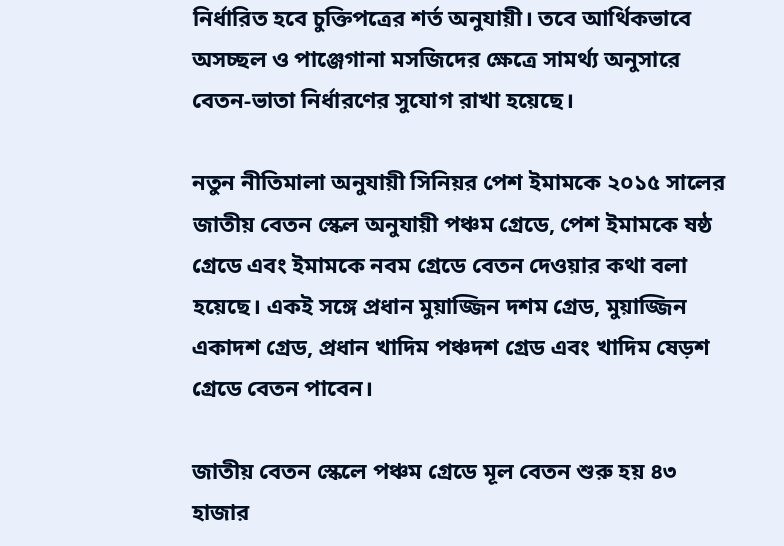নির্ধারিত হবে চুক্তিপত্রের শর্ত অনুযায়ী। তবে আর্থিকভাবে অসচ্ছল ও পাঞ্জেগানা মসজিদের ক্ষেত্রে সামর্থ্য অনুসারে বেতন-ভাতা নির্ধারণের সুযোগ রাখা হয়েছে।

নতুন নীতিমালা অনুযায়ী সিনিয়র পেশ ইমামকে ২০১৫ সালের জাতীয় বেতন স্কেল অনুযায়ী পঞ্চম গ্রেডে, পেশ ইমামকে ষষ্ঠ গ্রেডে এবং ইমামকে নবম গ্রেডে বেতন দেওয়ার কথা বলা হয়েছে। একই সঙ্গে প্রধান মুয়াজ্জিন দশম গ্রেড, মুয়াজ্জিন একাদশ গ্রেড, প্রধান খাদিম পঞ্চদশ গ্রেড এবং খাদিম ষেড়শ গ্রেডে বেতন পাবেন।

জাতীয় বেতন স্কেলে পঞ্চম গ্রেডে মূল বেতন শুরু হয় ৪৩ হাজার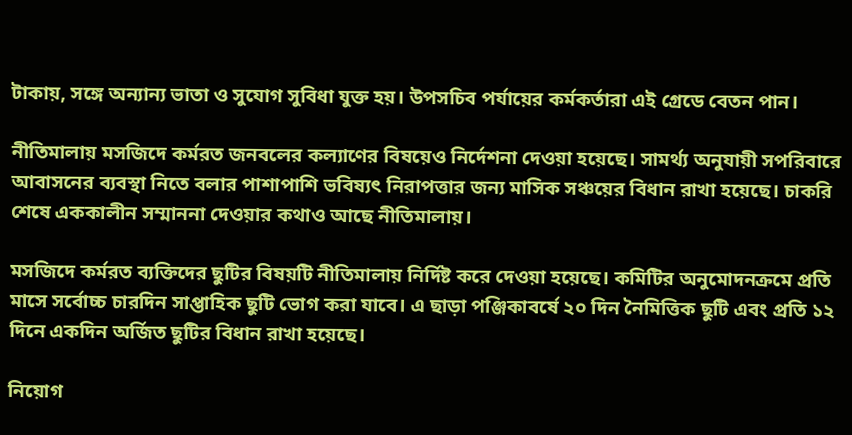টাকায়, সঙ্গে অন্যান্য ভাতা ও সুযোগ সুবিধা যুক্ত হয়। উপসচিব পর্যায়ের কর্মকর্তারা এই গ্রেডে বেতন পান।

নীতিমালায় মসজিদে কর্মরত জনবলের কল্যাণের বিষয়েও নির্দেশনা দেওয়া হয়েছে। সামর্থ্য অনুযায়ী সপরিবারে আবাসনের ব্যবস্থা নিতে বলার পাশাপাশি ভবিষ্যৎ নিরাপত্তার জন্য মাসিক সঞ্চয়ের বিধান রাখা হয়েছে। চাকরি শেষে এককালীন সম্মাননা দেওয়ার কথাও আছে নীতিমালায়।

মসজিদে কর্মরত ব্যক্তিদের ছুটির বিষয়টি নীতিমালায় নির্দিষ্ট করে দেওয়া হয়েছে। কমিটির অনুমোদনক্রমে প্রতি মাসে সর্বোচ্চ চারদিন সাপ্তাহিক ছুটি ভোগ করা যাবে। এ ছাড়া পঞ্জিকাবর্ষে ২০ দিন নৈমিত্তিক ছুটি এবং প্রতি ১২ দিনে একদিন অর্জিত ছুটির বিধান রাখা হয়েছে।

নিয়োগ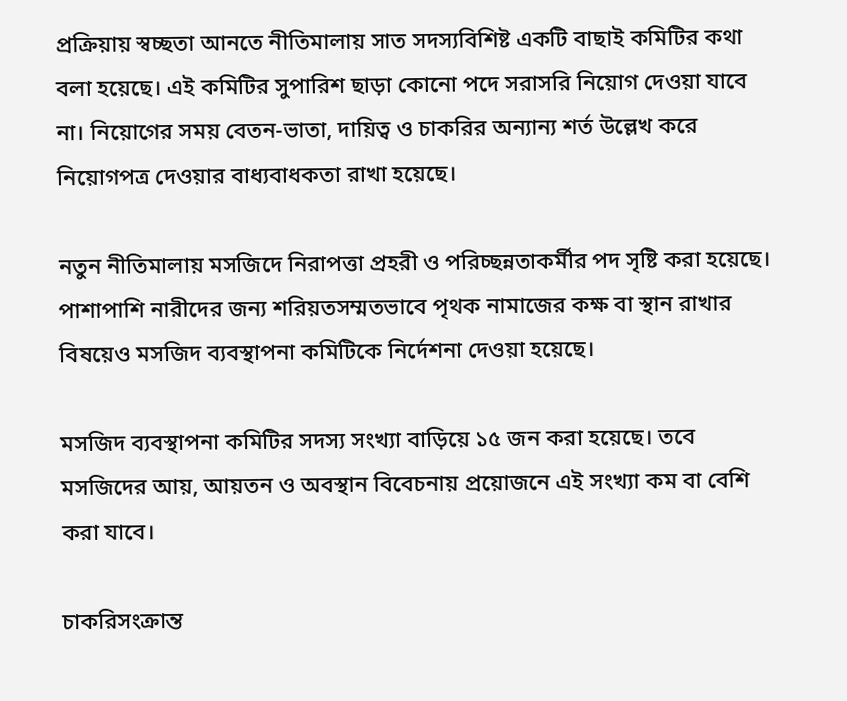প্রক্রিয়ায় স্বচ্ছতা আনতে নীতিমালায় সাত সদস্যবিশিষ্ট একটি বাছাই কমিটির কথা বলা হয়েছে। এই কমিটির সুপারিশ ছাড়া কোনো পদে সরাসরি নিয়োগ দেওয়া যাবে না। নিয়োগের সময় বেতন-ভাতা, দায়িত্ব ও চাকরির অন্যান্য শর্ত উল্লেখ করে নিয়োগপত্র দেওয়ার বাধ্যবাধকতা রাখা হয়েছে।

নতুন নীতিমালায় মসজিদে নিরাপত্তা প্রহরী ও পরিচ্ছন্নতাকর্মীর পদ সৃষ্টি করা হয়েছে। পাশাপাশি নারীদের জন্য শরিয়তসম্মতভাবে পৃথক নামাজের কক্ষ বা স্থান রাখার বিষয়েও মসজিদ ব্যবস্থাপনা কমিটিকে নির্দেশনা দেওয়া হয়েছে।

মসজিদ ব্যবস্থাপনা কমিটির সদস্য সংখ্যা বাড়িয়ে ১৫ জন করা হয়েছে। তবে মসজিদের আয়, আয়তন ও অবস্থান বিবেচনায় প্রয়োজনে এই সংখ্যা কম বা বেশি করা যাবে।

চাকরিসংক্রান্ত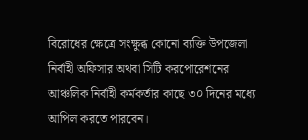বিরোধের ক্ষেত্রে সংক্ষুব্ধ কোনো ব্যক্তি উপজেলা নির্বাহী অফিসার অথবা সিটি করপোরেশনের আঞ্চলিক নির্বাহী কর্মকর্তার কাছে ৩০ দিনের মধ্যে আপিল করতে পারবেন।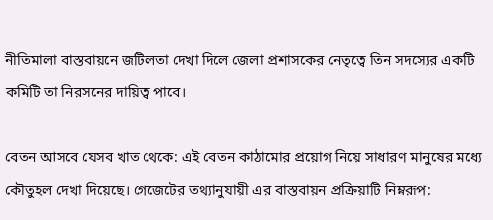নীতিমালা বাস্তবায়নে জটিলতা দেখা দিলে জেলা প্রশাসকের নেতৃত্বে তিন সদস্যের একটি কমিটি তা নিরসনের দায়িত্ব পাবে।

বেতন আসবে যেসব খাত থেকে: এই বেতন কাঠামোর প্রয়োগ নিয়ে সাধারণ মানুষের মধ্যে কৌতুহল দেখা দিয়েছে। গেজেটের তথ্যানুযায়ী এর বাস্তবায়ন প্রক্রিয়াটি নিম্নরূপ: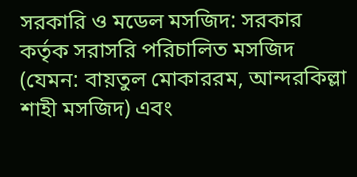সরকারি ও মডেল মসজিদ: সরকার কর্তৃক সরাসরি পরিচালিত মসজিদ (যেমন: বায়তুল মোকাররম, আন্দরকিল্লা শাহী মসজিদ) এবং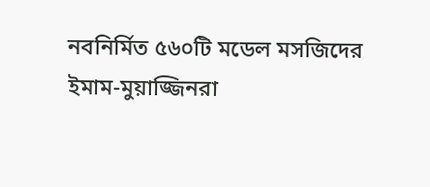নবনির্মিত ৫৬০টি মডেল মসজিদের ইমাম-মুয়াজ্জিনরা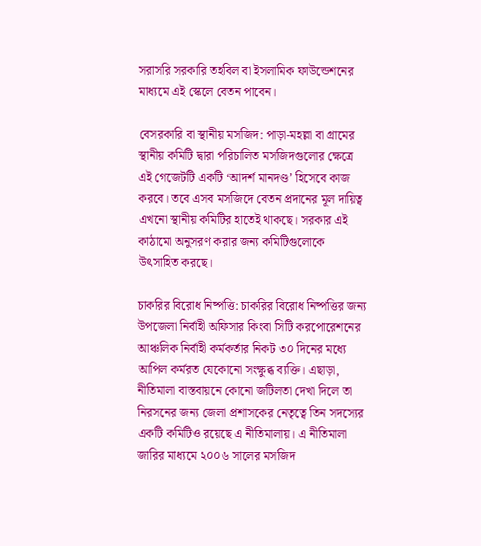সরাসরি সরকারি তহবিল বা ইসলামিক ফাউন্ডেশনের মাধ্যমে এই স্কেলে বেতন পাবেন।

বেসরকারি বা স্থানীয় মসজিদ: পাড়া-মহল্লা বা গ্রামের স্থানীয় কমিটি দ্বারা পরিচালিত মসজিদগুলোর ক্ষেত্রে এই গেজেটটি একটি ‘আদর্শ মানদণ্ড’ হিসেবে কাজ করবে। তবে এসব মসজিদে বেতন প্রদানের মূল দায়িত্ব এখনো স্থানীয় কমিটির হাতেই থাকছে। সরকার এই কাঠামো অনুসরণ করার জন্য কমিটিগুলোকে উৎসাহিত করছে।

চাকরির বিরোধ নিষ্পত্তি: চাকরির বিরোধ নিষ্পত্তির জন্য উপজেলা নির্বাহী অফিসার কিংবা সিটি করপোরেশনের আঞ্চলিক নির্বাহী কর্মকর্তার নিকট ৩০ দিনের মধ্যে আপিল কর্মরত যেকোনো সংক্ষুব্ধ ব্যক্তি। এছাড়া, নীতিমালা বাস্তবায়নে কোনো জটিলতা দেখা দিলে তা নিরসনের জন্য জেলা প্রশাসকের নেতৃত্বে তিন সদস্যের একটি কমিটিও রয়েছে এ নীতিমালায়। এ নীতিমালা জারির মাধ্যমে ২০০৬ সালের মসজিদ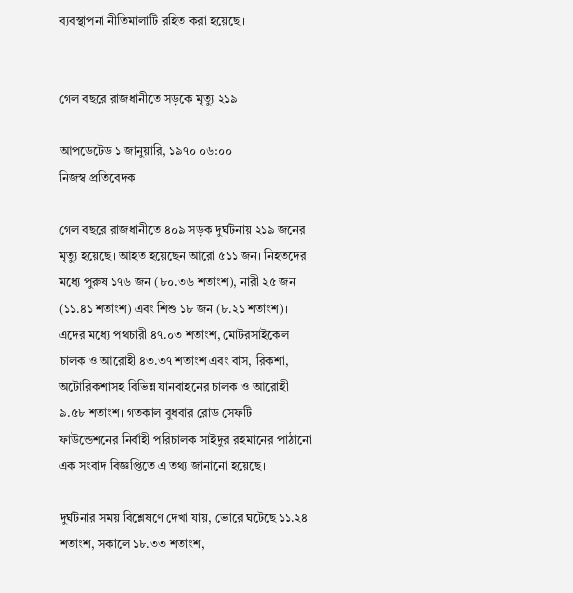ব্যবস্থাপনা নীতিমালাটি রহিত করা হয়েছে।


গেল বছরে রাজধানীতে সড়কে মৃত্যু ২১৯

আপডেটেড ১ জানুয়ারি, ১৯৭০ ০৬:০০
নিজস্ব প্রতিবেদক

গেল বছরে রাজধানীতে ৪০৯ সড়ক দুর্ঘটনায় ২১৯ জনের মৃত্যু হয়েছে। আহত হয়েছেন আরো ৫১১ জন। নিহতদের মধ্যে পুরুষ ১৭৬ জন (৮০.৩৬ শতাংশ), নারী ২৫ জন (১১.৪১ শতাংশ) এবং শিশু ১৮ জন (৮.২১ শতাংশ)। এদের মধ্যে পথচারী ৪৭.০৩ শতাংশ, মোটরসাইকেল চালক ও আরোহী ৪৩.৩৭ শতাংশ এবং বাস, রিকশা, অটোরিকশাসহ বিভিন্ন যানবাহনের চালক ও আরোহী ৯.৫৮ শতাংশ। গতকাল বুধবার রোড সেফটি ফাউন্ডেশনের নির্বাহী পরিচালক সাইদুর রহমানের পাঠানো এক সংবাদ বিজ্ঞপ্তিতে এ তথ্য জানানো হয়েছে।

দুর্ঘটনার সময় বিশ্লেষণে দেখা যায়, ভোরে ঘটেছে ১১.২৪ শতাংশ, সকালে ১৮.৩৩ শতাংশ,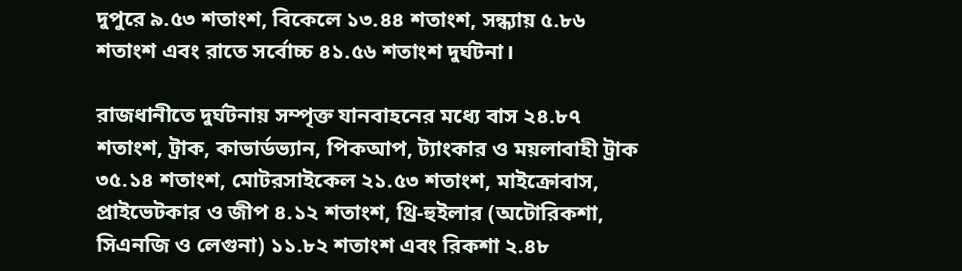দুপুরে ৯.৫৩ শতাংশ, বিকেলে ১৩.৪৪ শতাংশ, সন্ধ্যায় ৫.৮৬ শতাংশ এবং রাতে সর্বোচ্চ ৪১.৫৬ শতাংশ দুর্ঘটনা।

রাজধানীতে দুর্ঘটনায় সম্পৃক্ত যানবাহনের মধ্যে বাস ২৪.৮৭ শতাংশ, ট্রাক, কাভার্ডভ্যান, পিকআপ, ট্যাংকার ও ময়লাবাহী ট্রাক ৩৫.১৪ শতাংশ, মোটরসাইকেল ২১.৫৩ শতাংশ, মাইক্রোবাস, প্রাইভেটকার ও জীপ ৪.১২ শতাংশ, থ্রি-হুইলার (অটোরিকশা, সিএনজি ও লেগুনা) ১১.৮২ শতাংশ এবং রিকশা ২.৪৮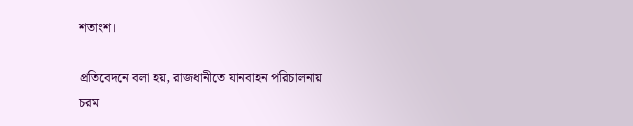শতাংশ।

প্রতিবেদনে বলা হয়, রাজধানীতে যানবাহন পরিচালনায় চরম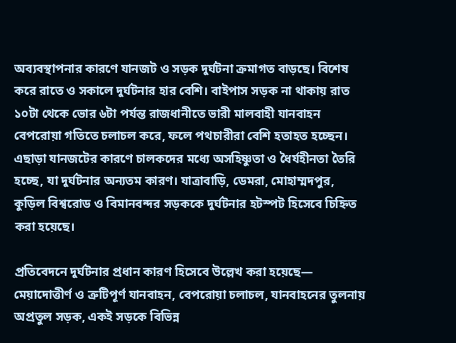অব্যবস্থাপনার কারণে যানজট ও সড়ক দুর্ঘটনা ক্রমাগত বাড়ছে। বিশেষ করে রাতে ও সকালে দুর্ঘটনার হার বেশি। বাইপাস সড়ক না থাকায় রাত ১০টা থেকে ভোর ৬টা পর্যন্ত রাজধানীতে ভারী মালবাহী যানবাহন বেপরোয়া গতিতে চলাচল করে, ফলে পথচারীরা বেশি হতাহত হচ্ছেন। এছাড়া যানজটের কারণে চালকদের মধ্যে অসহিষ্ণুতা ও ধৈর্যহীনতা তৈরি হচ্ছে, যা দুর্ঘটনার অন্যতম কারণ। যাত্রাবাড়ি, ডেমরা, মোহাম্মদপুর, কুড়িল বিশ্বরোড ও বিমানবন্দর সড়ককে দুর্ঘটনার হটস্পট হিসেবে চিহ্নিত করা হয়েছে।

প্রতিবেদনে দুর্ঘটনার প্রধান কারণ হিসেবে উল্লেখ করা হয়েছে— মেয়াদোত্তীর্ণ ও ত্রুটিপূর্ণ যানবাহন, বেপরোয়া চলাচল, যানবাহনের তুলনায় অপ্রতুল সড়ক, একই সড়কে বিভিন্ন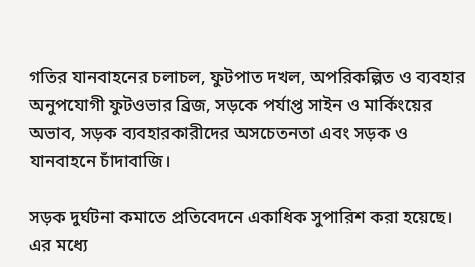গতির যানবাহনের চলাচল, ফুটপাত দখল, অপরিকল্পিত ও ব্যবহার অনুপযোগী ফুটওভার ব্রিজ, সড়কে পর্যাপ্ত সাইন ও মার্কিংয়ের অভাব, সড়ক ব্যবহারকারীদের অসচেতনতা এবং সড়ক ও যানবাহনে চাঁদাবাজি।

সড়ক দুর্ঘটনা কমাতে প্রতিবেদনে একাধিক সুপারিশ করা হয়েছে। এর মধ্যে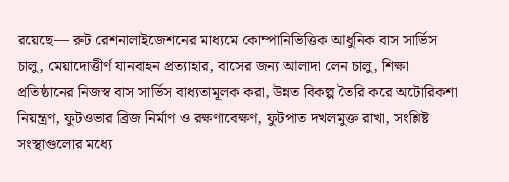রয়েছে— রুট রেশনালাইজেশনের মাধ্যমে কোম্পানিভিত্তিক আধুনিক বাস সার্ভিস চালু, মেয়াদোত্তীর্ণ যানবাহন প্রত্যাহার, বাসের জন্য আলাদা লেন চালু, শিক্ষা প্রতিষ্ঠানের নিজস্ব বাস সার্ভিস বাধ্যতামূলক করা, উন্নত বিকল্প তৈরি করে অটোরিকশা নিয়ন্ত্রণ, ফুটওভার ব্রিজ নির্মাণ ও রক্ষণাবেক্ষণ, ফুটপাত দখলমুক্ত রাখা, সংশ্লিষ্ট সংস্থাগুলোর মধ্যে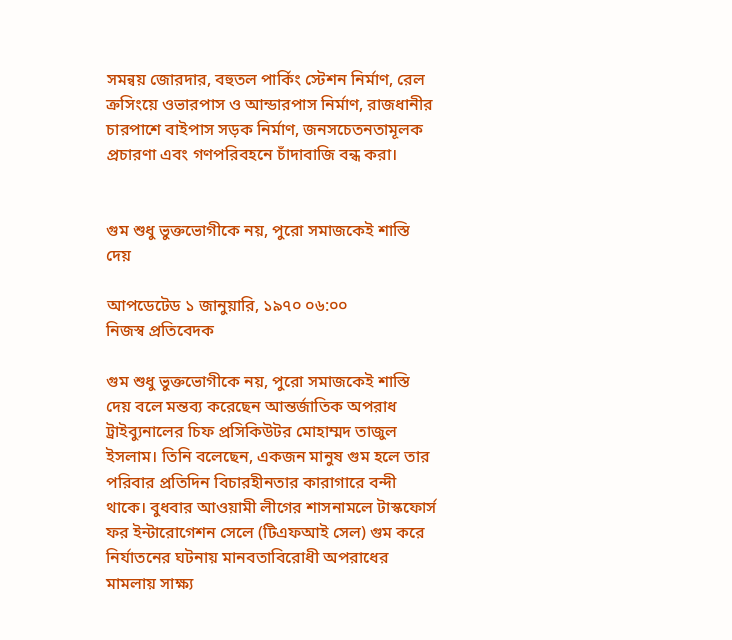সমন্বয় জোরদার, বহুতল পার্কিং স্টেশন নির্মাণ, রেল ক্রসিংয়ে ওভারপাস ও আন্ডারপাস নির্মাণ, রাজধানীর চারপাশে বাইপাস সড়ক নির্মাণ, জনসচেতনতামূলক প্রচারণা এবং গণপরিবহনে চাঁদাবাজি বন্ধ করা।


গুম শুধু ভুক্তভোগীকে নয়, পুরো সমাজকেই শাস্তি দেয়

আপডেটেড ১ জানুয়ারি, ১৯৭০ ০৬:০০
নিজস্ব প্রতিবেদক

গুম শুধু ভুক্তভোগীকে নয়, পুরো সমাজকেই শাস্তি দেয় বলে মন্তব্য করেছেন আন্তর্জাতিক অপরাধ ট্রাইব্যুনালের চিফ প্রসিকিউটর মোহাম্মদ তাজুল ইসলাম। তিনি বলেছেন, একজন মানুষ গুম হলে তার পরিবার প্রতিদিন বিচারহীনতার কারাগারে বন্দী থাকে। বুধবার আওয়ামী লীগের শাসনামলে টাস্কফোর্স ফর ইন্টারোগেশন সেলে (টিএফআই সেল) গুম করে নির্যাতনের ঘটনায় মানবতাবিরোধী অপরাধের মামলায় সাক্ষ্য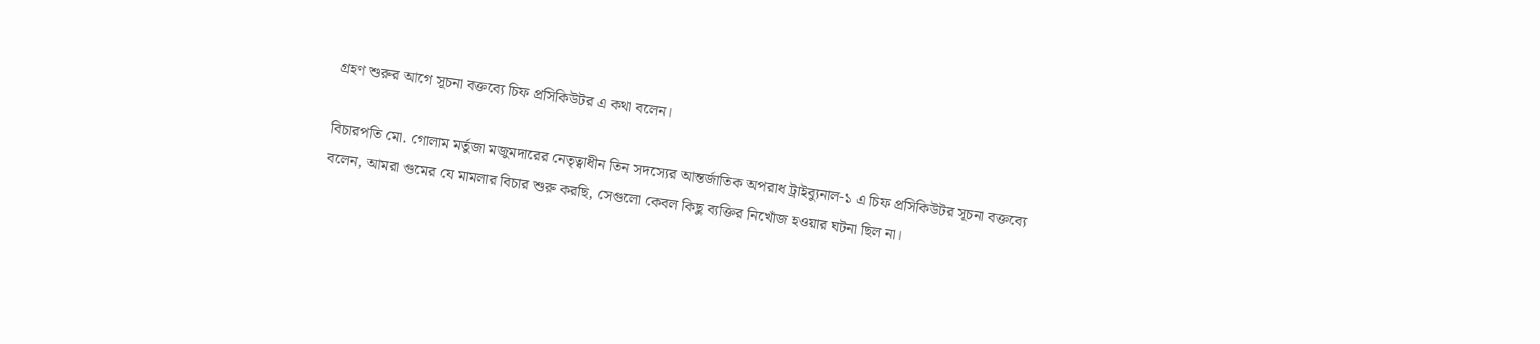গ্রহণ শুরুর আগে সূচনা বক্তব্যে চিফ প্রসিকিউটর এ কথা বলেন।

বিচারপতি মো. গোলাম মর্তুজা মজুমদারের নেতৃত্বাধীন তিন সদস্যের আন্তর্জাতিক অপরাধ ট্রাইব্যুনাল-১ এ চিফ প্রসিকিউটর সূচনা বক্তব্যে বলেন, আমরা গুমের যে মামলার বিচার শুরু করছি, সেগুলো কেবল কিছু ব্যক্তির নিখোঁজ হওয়ার ঘটনা ছিল না।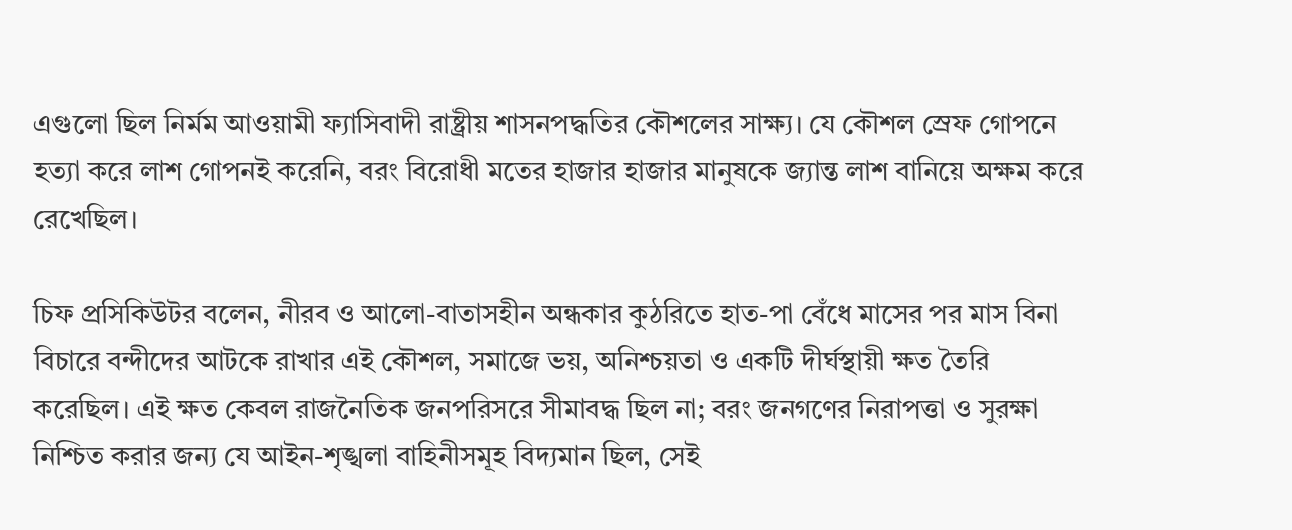এগুলো ছিল নির্মম আওয়ামী ফ্যাসিবাদী রাষ্ট্রীয় শাসনপদ্ধতির কৌশলের সাক্ষ্য। যে কৌশল স্রেফ গোপনে হত্যা করে লাশ গোপনই করেনি, বরং বিরোধী মতের হাজার হাজার মানুষকে জ্যান্ত লাশ বানিয়ে অক্ষম করে রেখেছিল।

চিফ প্রসিকিউটর বলেন, নীরব ও আলো-বাতাসহীন অন্ধকার কুঠরিতে হাত-পা বেঁধে মাসের পর মাস বিনা বিচারে বন্দীদের আটকে রাখার এই কৌশল, সমাজে ভয়, অনিশ্চয়তা ও একটি দীর্ঘস্থায়ী ক্ষত তৈরি করেছিল। এই ক্ষত কেবল রাজনৈতিক জনপরিসরে সীমাবদ্ধ ছিল না; বরং জনগণের নিরাপত্তা ও সুরক্ষা নিশ্চিত করার জন্য যে আইন-শৃঙ্খলা বাহিনীসমূহ বিদ্যমান ছিল, সেই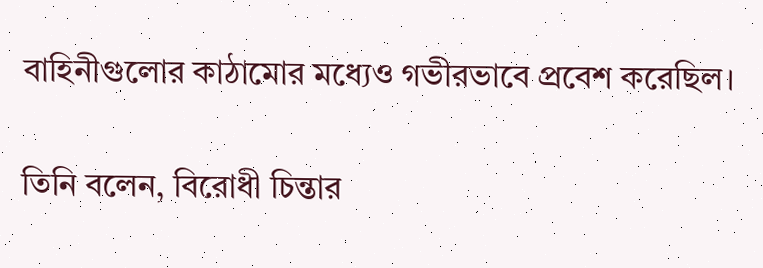বাহিনীগুলোর কাঠামোর মধ্যেও গভীরভাবে প্রবেশ করেছিল।

তিনি বলেন, বিরোধী চিন্তার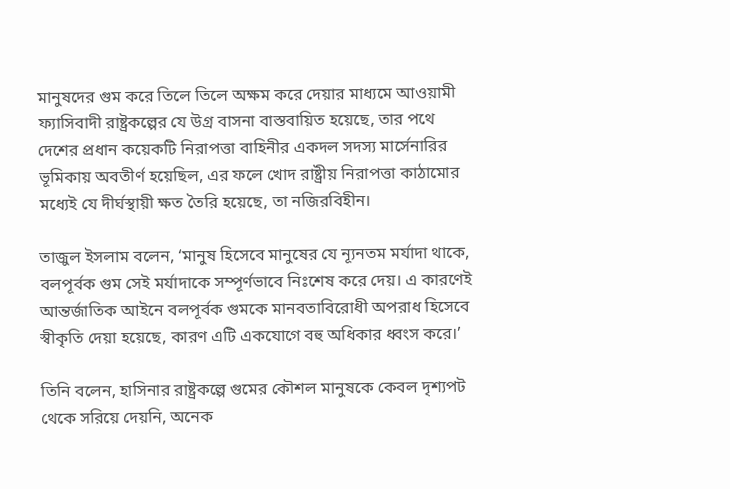মানুষদের গুম করে তিলে তিলে অক্ষম করে দেয়ার মাধ্যমে আওয়ামী ফ্যাসিবাদী রাষ্ট্রকল্পের যে উগ্র বাসনা বাস্তবায়িত হয়েছে, তার পথে দেশের প্রধান কয়েকটি নিরাপত্তা বাহিনীর একদল সদস্য মার্সেনারির ভূমিকায় অবতীর্ণ হয়েছিল, এর ফলে খোদ রাষ্ট্রীয় নিরাপত্তা কাঠামোর মধ্যেই যে দীর্ঘস্থায়ী ক্ষত তৈরি হয়েছে, তা নজিরবিহীন।

তাজুল ইসলাম বলেন, ‘মানুষ হিসেবে মানুষের যে ন্যূনতম মর্যাদা থাকে, বলপূর্বক গুম সেই মর্যাদাকে সম্পূর্ণভাবে নিঃশেষ করে দেয়। এ কারণেই আন্তর্জাতিক আইনে বলপূর্বক গুমকে মানবতাবিরোধী অপরাধ হিসেবে স্বীকৃতি দেয়া হয়েছে, কারণ এটি একযোগে বহু অধিকার ধ্বংস করে।’

তিনি বলেন, হাসিনার রাষ্ট্রকল্পে গুমের কৌশল মানুষকে কেবল দৃশ্যপট থেকে সরিয়ে দেয়নি, অনেক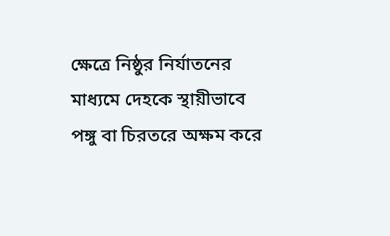ক্ষেত্রে নিষ্ঠুর নির্যাতনের মাধ্যমে দেহকে স্থায়ীভাবে পঙ্গু বা চিরতরে অক্ষম করে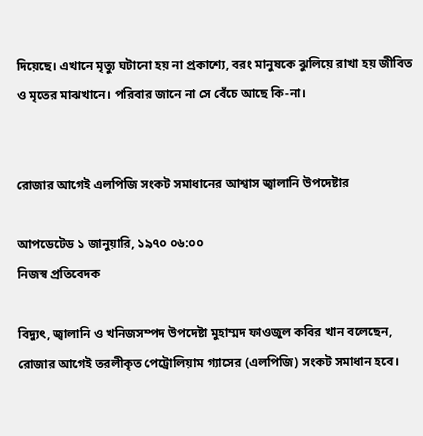দিয়েছে। এখানে মৃত্যু ঘটানো হয় না প্রকাশ্যে, বরং মানুষকে ঝুলিয়ে রাখা হয় জীবিত ও মৃতের মাঝখানে। পরিবার জানে না সে বেঁচে আছে কি-না।


রোজার আগেই এলপিজি সংকট সমাধানের আশ্বাস জ্বালানি উপদেষ্টার

আপডেটেড ১ জানুয়ারি, ১৯৭০ ০৬:০০
নিজস্ব প্রতিবেদক

বিদ্যুৎ, জ্বালানি ও খনিজসম্পদ উপদেষ্টা মুহাম্মদ ফাওজুল কবির খান বলেছেন, রোজার আগেই তরলীকৃত পেট্রোলিয়াম গ্যাসের (এলপিজি) সংকট সমাধান হবে।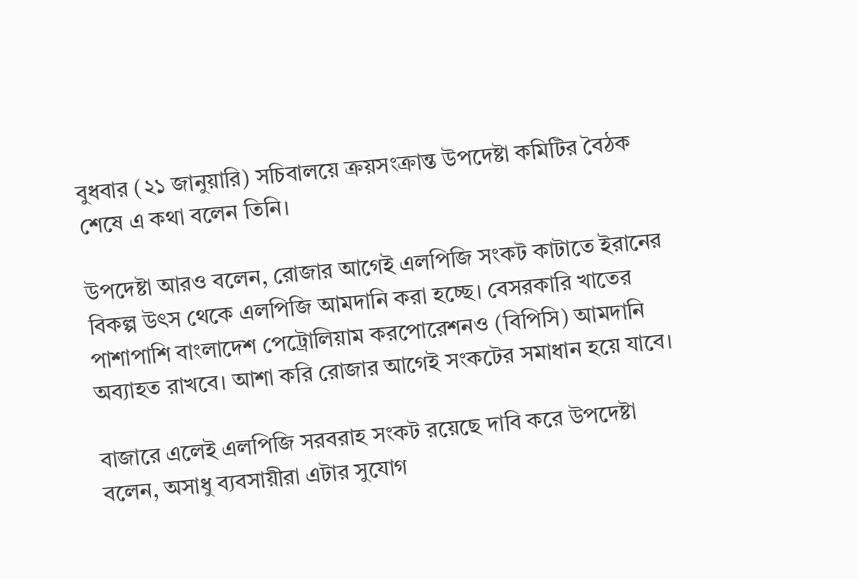বুধবার (২১ জানুয়ারি) সচিবালয়ে ক্রয়সংক্রান্ত উপদেষ্টা কমিটির বৈঠক শেষে এ কথা বলেন তিনি।

উপদেষ্টা আরও বলেন, রোজার আগেই এলপিজি সংকট কাটাতে ইরানের বিকল্প উৎস থেকে এলপিজি আমদানি করা হচ্ছে। বেসরকারি খাতের পাশাপাশি বাংলাদেশ পেট্রোলিয়াম করপোরেশনও (বিপিসি) আমদানি অব্যাহত রাখবে। আশা করি রোজার আগেই সংকটের সমাধান হয়ে যাবে।

বাজারে এলেই এলপিজি সরবরাহ সংকট রয়েছে দাবি করে উপদেষ্টা বলেন, অসাধু ব্যবসায়ীরা এটার সুযোগ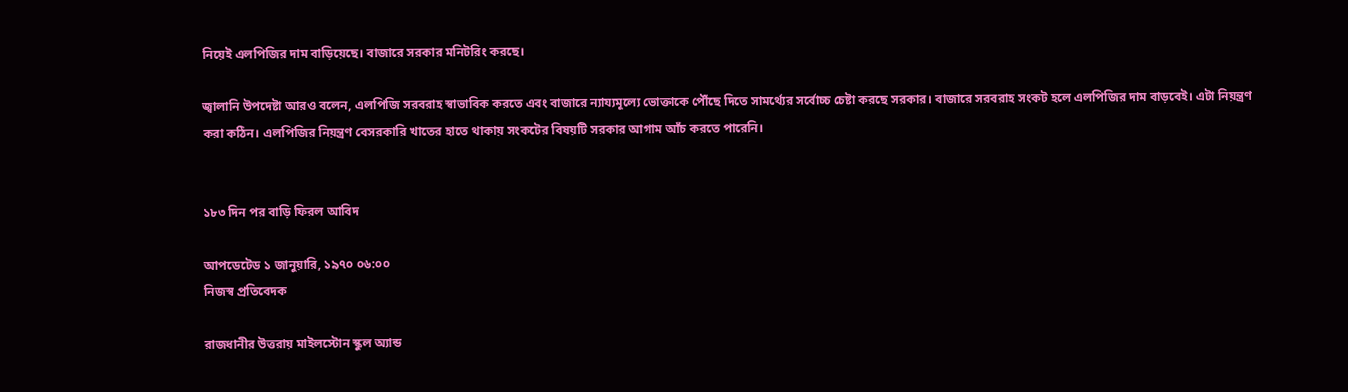নিয়েই এলপিজির দাম বাড়িয়েছে। বাজারে সরকার মনিটরিং করছে।

জ্বালানি উপদেষ্টা আরও বলেন, এলপিজি সরবরাহ স্বাভাবিক করতে এবং বাজারে ন্যায্যমূল্যে ভোক্তাকে পৌঁছে দিতে সামর্থ্যের সর্বোচ্চ চেষ্টা করছে সরকার। বাজারে সরবরাহ সংকট হলে এলপিজির দাম বাড়বেই। এটা নিয়ন্ত্রণ করা কঠিন। এলপিজির নিয়ন্ত্রণ বেসরকারি খাতের হাতে থাকায় সংকটের বিষয়টি সরকার আগাম আঁচ করতে পারেনি।


১৮৩ দিন পর বাড়ি ফিরল আবিদ

আপডেটেড ১ জানুয়ারি, ১৯৭০ ০৬:০০
নিজস্ব প্রতিবেদক

রাজধানীর উত্তরায় মাইলস্টোন স্কুল অ্যান্ড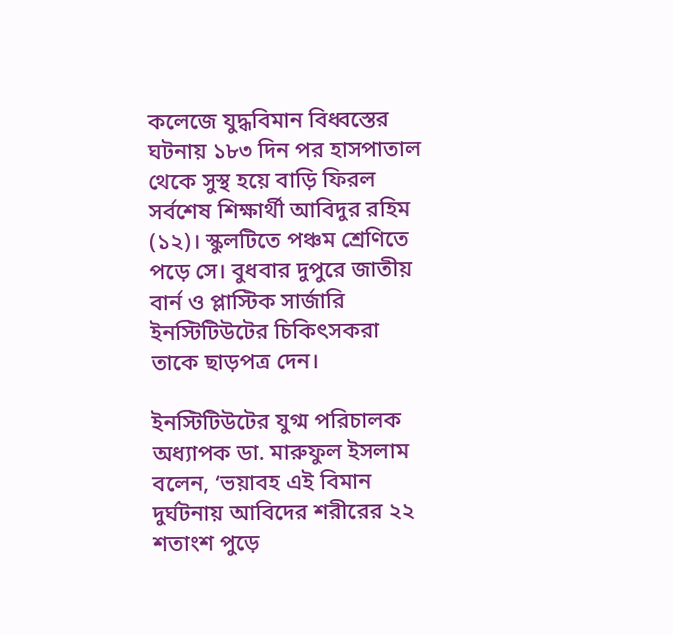কলেজে যুদ্ধবিমান বিধ্বস্তের ঘটনায় ১৮৩ দিন পর হাসপাতাল থেকে সুস্থ হয়ে বাড়ি ফিরল সর্বশেষ শিক্ষার্থী আবিদুর রহিম (১২)। স্কুলটিতে পঞ্চম শ্রেণিতে পড়ে সে। বুধবার দুপুরে জাতীয় বার্ন ও প্লাস্টিক সার্জারি ইনস্টিটিউটের চিকিৎসকরা তাকে ছাড়পত্র দেন।

ইনস্টিটিউটের যুগ্ম পরিচালক অধ্যাপক ডা. মারুফুল ইসলাম বলেন, ‘ভয়াবহ এই বিমান দুর্ঘটনায় আবিদের শরীরের ২২ শতাংশ পুড়ে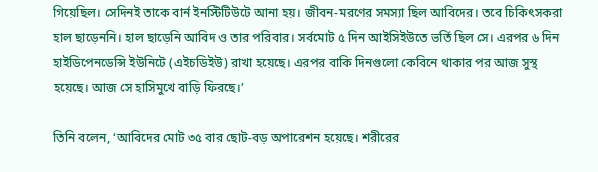গিয়েছিল। সেদিনই তাকে বার্ন ইনস্টিটিউটে আনা হয়। জীবন-মরণের সমস্যা ছিল আবিদের। তবে চিকিৎসকরা হাল ছাড়েননি। হাল ছাড়েনি আবিদ ও তার পরিবার। সর্বমোট ৫ দিন আইসিইউতে ভর্তি ছিল সে। এরপর ৬ দিন হাইডিপেনডেন্সি ইউনিটে (এইচডিইউ) রাখা হয়েছে। এরপর বাকি দিনগুলো কেবিনে থাকার পর আজ সুস্থ হয়েছে। আজ সে হাসিমুখে বাড়ি ফিরছে।’

তিনি বলেন, ‘আবিদের মোট ৩৫ বার ছোট-বড় অপারেশন হয়েছে। শরীরের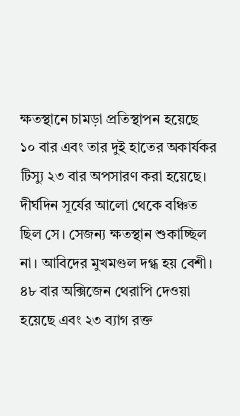ক্ষতস্থানে চামড়া প্রতিস্থাপন হয়েছে ১০ বার এবং তার দুই হাতের অকার্যকর টিস্যু ২৩ বার অপসারণ করা হয়েছে। দীর্ঘদিন সূর্যের আলো থেকে বঞ্চিত ছিল সে। সেজন্য ক্ষতস্থান শুকাচ্ছিল না। আবিদের মুখমণ্ডল দগ্ধ হয় বেশী। ৪৮ বার অক্সিজেন থেরাপি দেওয়া হয়েছে এবং ২৩ ব্যাগ রক্ত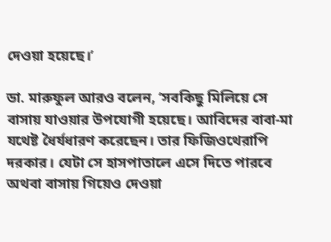দেওয়া হয়েছে।’

ডা. মারুফুল আরও বলেন, ‘সবকিছু মিলিয়ে সে বাসায় যাওয়ার উপযোগী হয়েছে। আবিদের বাবা-মা যথেষ্ট ধৈর্যধারণ করেছেন। তার ফিজিওথেরাপি দরকার। যেটা সে হাসপাতালে এসে দিতে পারবে অথবা বাসায় গিয়েও দেওয়া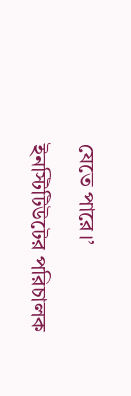যেতে পারে।’

ইনস্টিটিউটের পরিচালক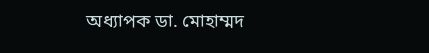অধ্যাপক ডা. মোহাম্মদ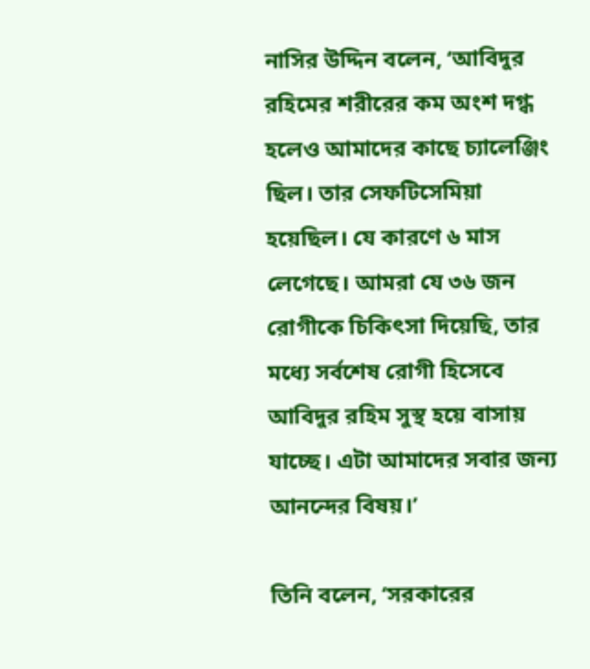নাসির উদ্দিন বলেন, ‘আবিদুর রহিমের শরীরের কম অংশ দগ্ধ হলেও আমাদের কাছে চ্যালেঞ্জিং ছিল। তার সেফটিসেমিয়া হয়েছিল। যে কারণে ৬ মাস লেগেছে। আমরা যে ৩৬ জন রোগীকে চিকিৎসা দিয়েছি, তার মধ্যে সর্বশেষ রোগী হিসেবে আবিদুর রহিম সুস্থ হয়ে বাসায় যাচ্ছে। এটা আমাদের সবার জন্য আনন্দের বিষয়।’

তিনি বলেন, ‘সরকারের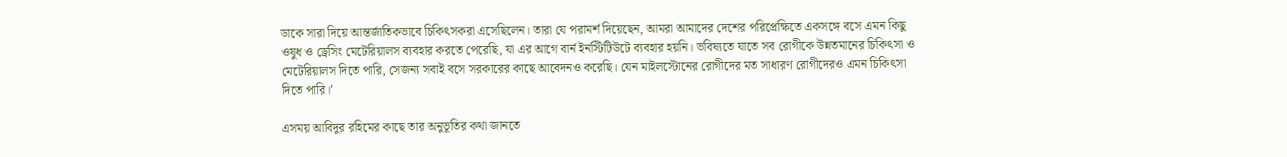ডাকে সারা দিয়ে আন্তর্জাতিকভাবে চিকিৎসকরা এসেছিলেন। তারা যে পরামর্শ দিয়েছেন, আমরা আমাদের দেশের পরিপ্রেক্ষিতে একসঙ্গে বসে এমন কিছু ওষুধ ও ড্রেসিং মেটেরিয়ালস ব্যবহার করতে পেরেছি, যা এর আগে বার্ন ইনস্টিটিউটে ব্যবহার হয়নি। ভবিষ্যতে যাতে সব রোগীকে উন্নতমানের চিকিৎসা ও মেটেরিয়ালস দিতে পারি, সেজন্য সবাই বসে সরকারের কাছে আবেদনও করেছি। যেন মাইলস্টোনের রোগীদের মত সাধারণ রোগীদেরও এমন চিকিৎসা দিতে পারি।’

এসময় আবিদুর রহিমের কাছে তার অনুভূতির কথা জানতে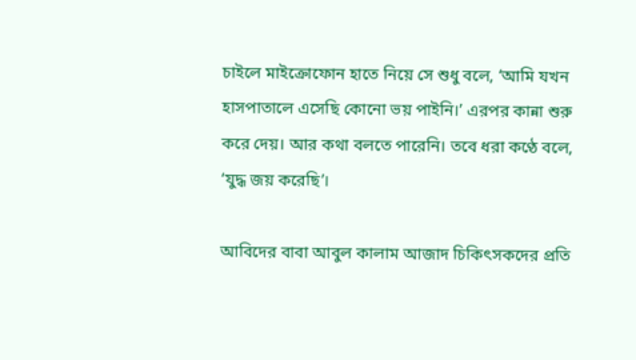চাইলে মাইক্রোফোন হাতে নিয়ে সে শুধু বলে, ‘আমি যখন হাসপাতালে এসেছি কোনো ভয় পাইনি।’ এরপর কান্না শুরু করে দেয়। আর কথা বলতে পারেনি। তবে ধরা কণ্ঠে বলে, ‘যুদ্ধ জয় করেছি’।

আবিদের বাবা আবুল কালাম আজাদ চিকিৎসকদের প্রতি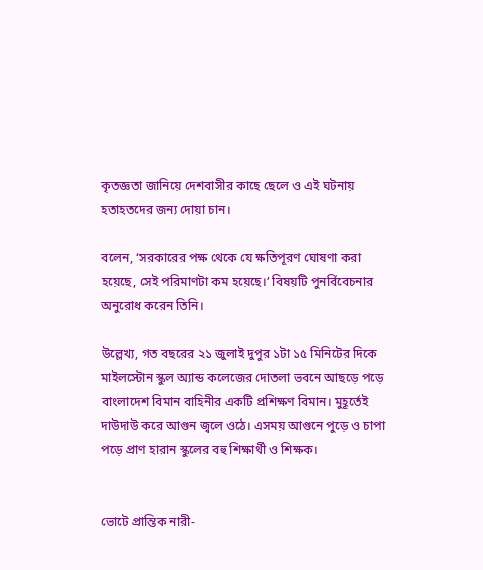কৃতজ্ঞতা জানিয়ে দেশবাসীর কাছে ছেলে ও এই ঘটনায় হতাহতদের জন্য দোয়া চান।

বলেন, ‘সরকারের পক্ষ থেকে যে ক্ষতিপূরণ ঘোষণা করা হয়েছে, সেই পরিমাণটা কম হয়েছে।’ বিষয়টি পুনর্বিবেচনার অনুরোধ করেন তিনি।

উল্লেখ্য, গত বছরের ২১ জুলাই দুপুর ১টা ১৫ মিনিটের দিকে মাইলস্টোন স্কুল অ্যান্ড কলেজের দোতলা ভবনে আছড়ে পড়ে বাংলাদেশ বিমান বাহিনীর একটি প্রশিক্ষণ বিমান। মুহূর্তেই দাউদাউ করে আগুন জ্বলে ওঠে। এসময় আগুনে পুড়ে ও চাপা পড়ে প্রাণ হারান স্কুলের বহু শিক্ষার্থী ও শিক্ষক।


ভোটে প্রান্তিক নারী-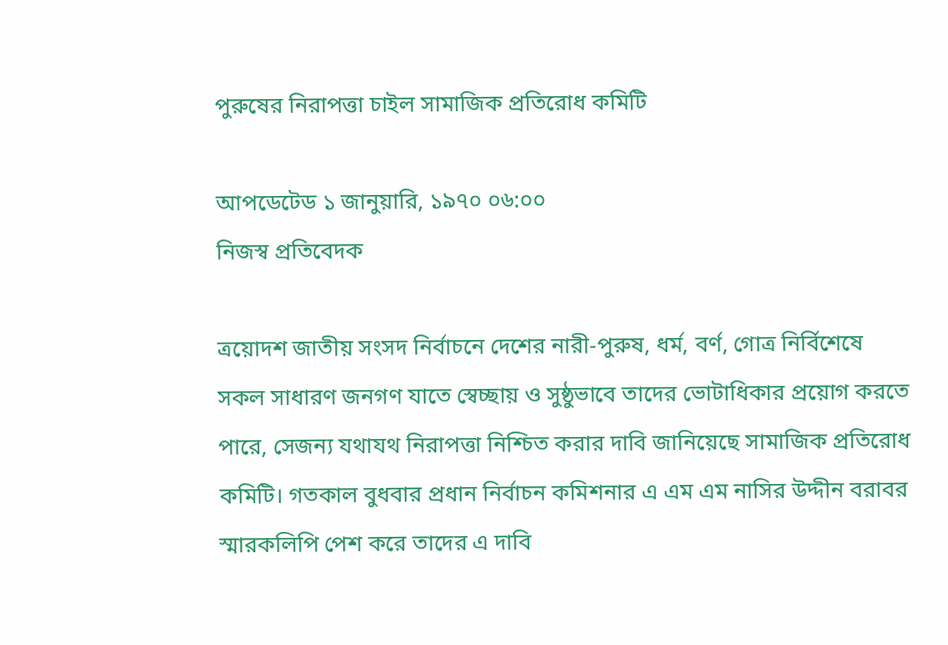পুরুষের নিরাপত্তা চাইল সামাজিক প্রতিরোধ কমিটি

আপডেটেড ১ জানুয়ারি, ১৯৭০ ০৬:০০
নিজস্ব প্রতিবেদক

ত্রয়োদশ জাতীয় সংসদ নির্বাচনে দেশের নারী-পুরুষ, ধর্ম, বর্ণ, গোত্র নির্বিশেষে সকল সাধারণ জনগণ যাতে স্বেচ্ছায় ও সুষ্ঠুভাবে তাদের ভোটাধিকার প্রয়োগ করতে পারে, সেজন্য যথাযথ নিরাপত্তা নিশ্চিত করার দাবি জানিয়েছে সামাজিক প্রতিরোধ কমিটি। গতকাল বুধবার প্রধান নির্বাচন কমিশনার এ এম এম নাসির উদ্দীন বরাবর স্মারকলিপি পেশ করে তাদের এ দাবি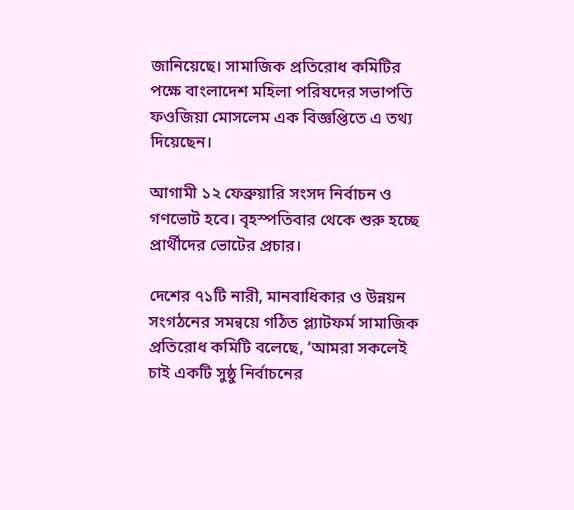জানিয়েছে। সামাজিক প্রতিরোধ কমিটির পক্ষে বাংলাদেশ মহিলা পরিষদের সভাপতি ফওজিয়া মোসলেম এক বিজ্ঞপ্তিতে এ তথ্য দিয়েছেন।

আগামী ১২ ফেব্রুয়ারি সংসদ নির্বাচন ও গণভোট হবে। বৃহস্পতিবার থেকে শুরু হচ্ছে প্রার্থীদের ভোটের প্রচার।

দেশের ৭১টি নারী, মানবাধিকার ও উন্নয়ন সংগঠনের সমন্বয়ে গঠিত প্ল্যাটফর্ম সামাজিক প্রতিরোধ কমিটি বলেছে, ‘আমরা সকলেই চাই একটি সুষ্ঠু নির্বাচনের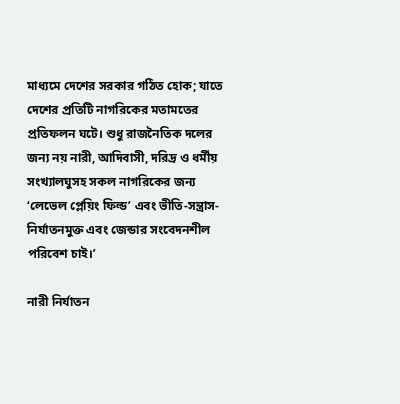মাধ্যমে দেশের সরকার গঠিত হোক; যাতে দেশের প্রতিটি নাগরিকের মতামতের প্রতিফলন ঘটে। শুধু রাজনৈতিক দলের জন্য নয় নারী, আদিবাসী, দরিদ্র ও ধর্মীয় সংখ্যালঘুসহ সকল নাগরিকের জন্য ‘লেভেল প্লেয়িং ফিল্ড’ এবং ভীতি-সন্ত্রাস-নির্যাতনমুক্ত এবং জেন্ডার সংবেদনশীল পরিবেশ চাই।’

নারী নির্যাতন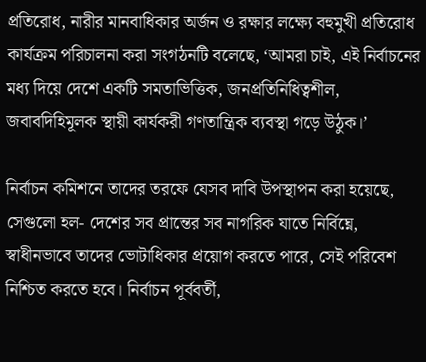প্রতিরোধ, নারীর মানবাধিকার অর্জন ও রক্ষার লক্ষ্যে বহুমুখী প্রতিরোধ কার্যক্রম পরিচালনা করা সংগঠনটি বলেছে, ‘আমরা চাই, এই নির্বাচনের মধ্য দিয়ে দেশে একটি সমতাভিত্তিক, জনপ্রতিনিধিত্বশীল, জবাবদিহিমূলক স্থায়ী কার্যকরী গণতান্ত্রিক ব্যবস্থা গড়ে উঠুক।’

নির্বাচন কমিশনে তাদের তরফে যেসব দাবি উপস্থাপন করা হয়েছে, সেগুলো হল- দেশের সব প্রান্তের সব নাগরিক যাতে নির্বিঘ্নে, স্বাধীনভাবে তাদের ভোটাধিকার প্রয়োগ করতে পারে, সেই পরিবেশ নিশ্চিত করতে হবে। নির্বাচন পূর্ববর্তী,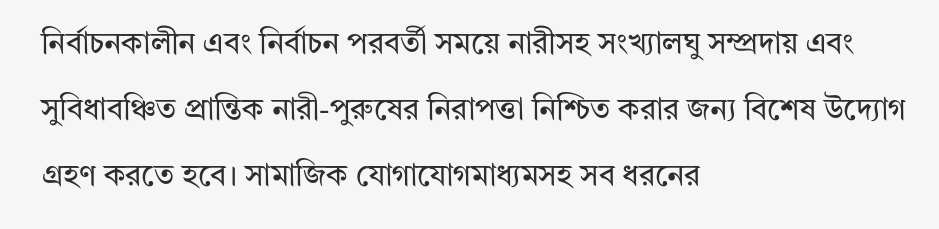নির্বাচনকালীন এবং নির্বাচন পরবর্তী সময়ে নারীসহ সংখ্যালঘু সম্প্রদায় এবং সুবিধাবঞ্চিত প্রান্তিক নারী-পুরুষের নিরাপত্তা নিশ্চিত করার জন্য বিশেষ উদ্যোগ গ্রহণ করতে হবে। সামাজিক যোগাযোগমাধ্যমসহ সব ধরনের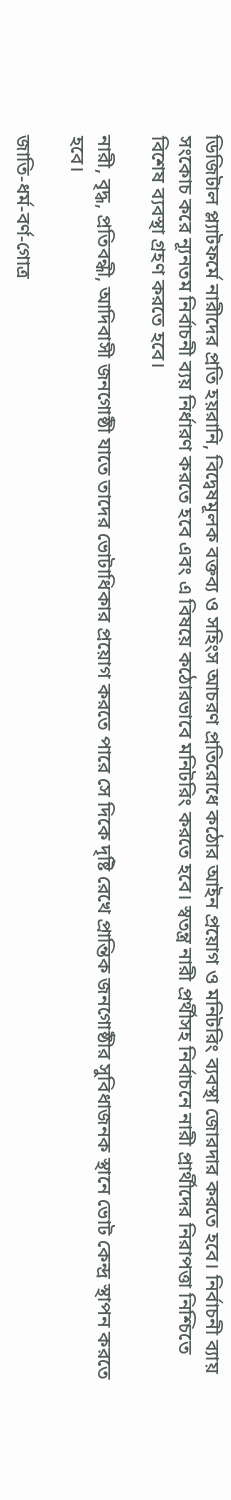ডিজিটাল প্ল্যাটফর্মে নারীদের প্রতি হয়রানি, বিদ্বেষমূলক বক্তব্য ও সহিংস আচরণ প্রতিরোধে কঠোর আইন প্রয়োগ ও মনিটরিং ব্যবস্থা জোরদার করতে হবে। নির্বাচনী ব্যায় সংকোচ করে ন্যূনতম নির্বাচনী ব্যয় নির্ধারণ করতে হবে এবং এ বিষয়ে কঠোরভাবে মনিটরিং করতে হবে। স্বতন্ত্র নারী প্রর্থীসহ নির্বাচনে নারী প্রার্থীদের নিরাপত্তা নিশ্চিতে বিশেষ ব্যবস্থা গ্রহণ করতে হবে।

নারী, বৃদ্ধ, প্রতিবন্ধী, আদিবাসী জনগোষ্ঠী যাতে তাদের ভোটাধিকার প্রয়োগ করতে পারে সে দিকে দৃষ্টি রেখে প্রান্তিক জনগোষ্ঠীর সুবিধাজনক স্থানে ভোট কেন্দ্র স্থাপন করতে হবে।

জাতি-ধর্ম-বর্ণ-গোত্র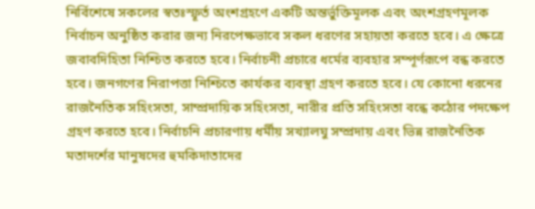নির্বিশেষে সকলের স্বতঃস্ফূর্ত অংশগ্রহণে একটি অন্তর্ভুক্তিমূলক এবং অংশগ্রহণমূলক নির্বাচন অনুষ্ঠিত করার জন্য নিরপেক্ষভাবে সকল ধরণের সহায়তা করতে হবে। এ ক্ষেত্রে জবাবদিহিতা নিশ্চিত করতে হবে। নির্বাচনী প্রচারে ধর্মের ব্যবহার সম্পূর্ণরূপে বন্ধ করতে হবে। জনগণের নিরাপত্তা নিশ্চিতে কার্যকর ব্যবস্থা গ্রহণ করতে হবে। যে কোনো ধরনের রাজনৈতিক সহিংসতা, সাম্প্রদায়িক সহিংসতা, নারীর প্রতি সহিংসতা বন্ধে কঠোর পদক্ষেপ গ্রহণ করতে হবে। নির্বাচনি প্রচারণায় ধর্মীয় সখ্যালঘু সম্প্রদায় এবং ভিন্ন রাজনৈতিক মতাদর্শের মানুষদের হুমকিদাতাদের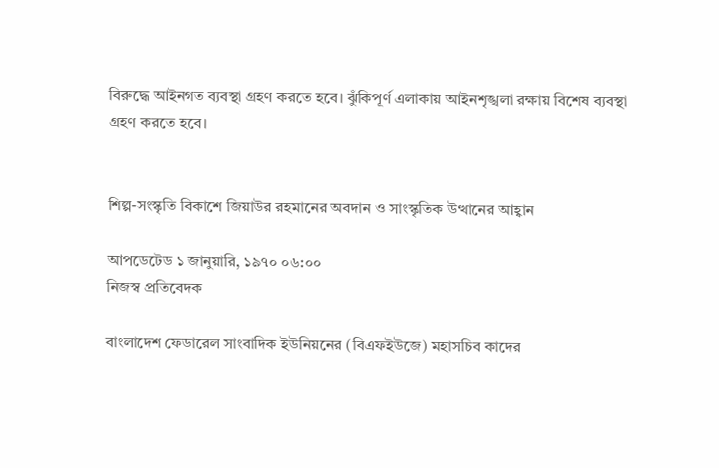বিরুদ্ধে আইনগত ব্যবস্থা গ্রহণ করতে হবে। ঝুঁকিপূর্ণ এলাকায় আইনশৃঙ্খলা রক্ষায় বিশেষ ব্যবস্থা গ্রহণ করতে হবে।


শিল্প-সংস্কৃতি বিকাশে জিয়াউর রহমানের অবদান ও সাংস্কৃতিক উত্থানের আহ্বান

আপডেটেড ১ জানুয়ারি, ১৯৭০ ০৬:০০
নিজস্ব প্রতিবেদক

বাংলাদেশ ফেডারেল সাংবাদিক ইউনিয়নের (বিএফইউজে) মহাসচিব কাদের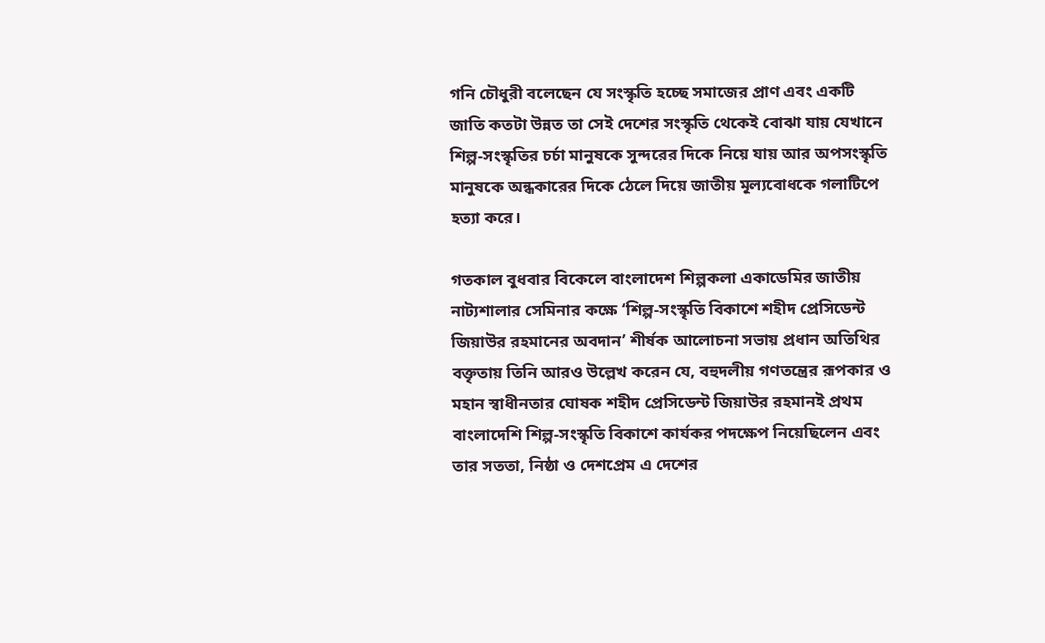গনি চৌধুরী বলেছেন যে সংস্কৃতি হচ্ছে সমাজের প্রাণ এবং একটি জাতি কতটা উন্নত তা সেই দেশের সংস্কৃতি থেকেই বোঝা যায় যেখানে শিল্প-সংস্কৃতির চর্চা মানুষকে সুন্দরের দিকে নিয়ে যায় আর অপসংস্কৃতি মানুষকে অন্ধকারের দিকে ঠেলে দিয়ে জাতীয় মূল্যবোধকে গলাটিপে হত্যা করে।

গতকাল বুধবার বিকেলে বাংলাদেশ শিল্পকলা একাডেমির জাতীয় নাট্যশালার সেমিনার কক্ষে ‘শিল্প-সংস্কৃতি বিকাশে শহীদ প্রেসিডেন্ট জিয়াউর রহমানের অবদান’ শীর্ষক আলোচনা সভায় প্রধান অতিথির বক্তৃতায় তিনি আরও উল্লেখ করেন যে, বহুদলীয় গণতন্ত্রের রূপকার ও মহান স্বাধীনতার ঘোষক শহীদ প্রেসিডেন্ট জিয়াউর রহমানই প্রথম বাংলাদেশি শিল্প-সংস্কৃতি বিকাশে কার্যকর পদক্ষেপ নিয়েছিলেন এবং তার সততা, নিষ্ঠা ও দেশপ্রেম এ দেশের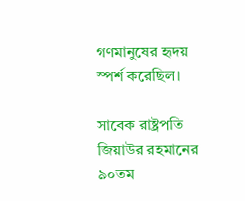গণমানুষের হৃদয় স্পর্শ করেছিল।

সাবেক রাষ্ট্রপতি জিয়াউর রহমানের ৯০তম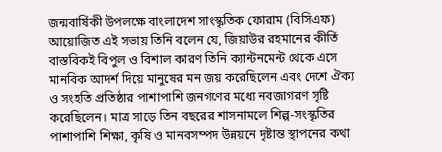জন্মবার্ষিকী উপলক্ষে বাংলাদেশ সাংস্কৃতিক ফোরাম (বিসিএফ) আয়োজিত এই সভায় তিনি বলেন যে, জিয়াউর রহমানের কীর্তি বাস্তবিকই বিপুল ও বিশাল কারণ তিনি ক্যান্টনমেন্ট থেকে এসে মানবিক আদর্শ দিয়ে মানুষের মন জয় করেছিলেন এবং দেশে ঐক্য ও সংহতি প্রতিষ্ঠার পাশাপাশি জনগণের মধ্যে নবজাগরণ সৃষ্টি করেছিলেন। মাত্র সাড়ে তিন বছরের শাসনামলে শিল্প-সংস্কৃতির পাশাপাশি শিক্ষা, কৃষি ও মানবসম্পদ উন্নয়নে দৃষ্টান্ত স্থাপনের কথা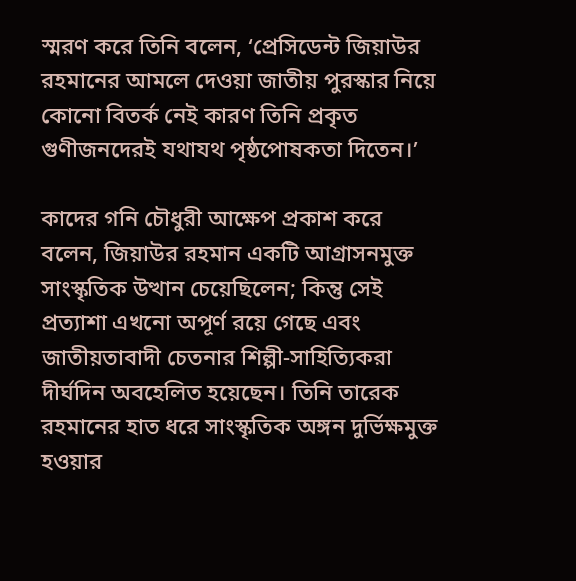স্মরণ করে তিনি বলেন, ‘প্রেসিডেন্ট জিয়াউর রহমানের আমলে দেওয়া জাতীয় পুরস্কার নিয়ে কোনো বিতর্ক নেই কারণ তিনি প্রকৃত গুণীজনদেরই যথাযথ পৃষ্ঠপোষকতা দিতেন।’

কাদের গনি চৌধুরী আক্ষেপ প্রকাশ করে বলেন, জিয়াউর রহমান একটি আগ্রাসনমুক্ত সাংস্কৃতিক উত্থান চেয়েছিলেন; কিন্তু সেই প্রত্যাশা এখনো অপূর্ণ রয়ে গেছে এবং জাতীয়তাবাদী চেতনার শিল্পী-সাহিত্যিকরা দীর্ঘদিন অবহেলিত হয়েছেন। তিনি তারেক রহমানের হাত ধরে সাংস্কৃতিক অঙ্গন দুর্ভিক্ষমুক্ত হওয়ার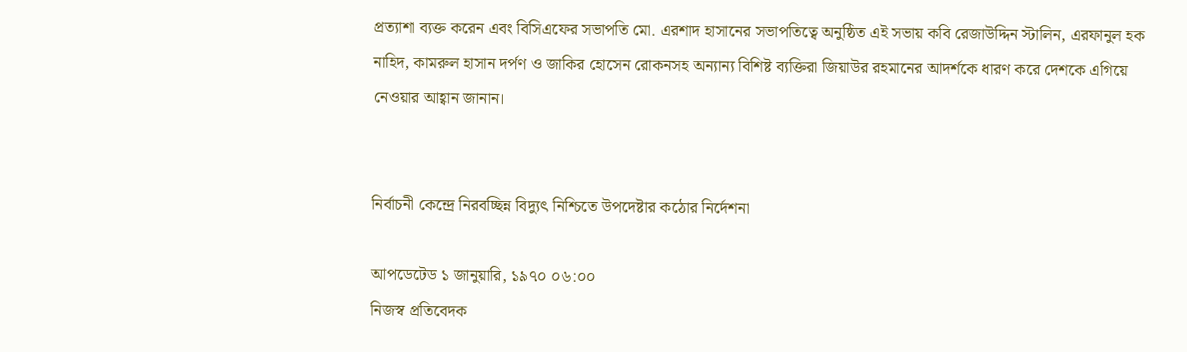প্রত্যাশা ব্যক্ত করেন এবং বিসিএফের সভাপতি মো. এরশাদ হাসানের সভাপতিত্বে অনুষ্ঠিত এই সভায় কবি রেজাউদ্দিন স্টালিন, এরফানুল হক নাহিদ, কামরুল হাসান দর্পণ ও জাকির হোসেন রোকনসহ অন্যান্য বিশিষ্ট ব্যক্তিরা জিয়াউর রহমানের আদর্শকে ধারণ করে দেশকে এগিয়ে নেওয়ার আহ্বান জানান।


নির্বাচনী কেন্দ্রে নিরবচ্ছিন্ন বিদ্যুৎ নিশ্চিতে উপদেষ্টার কঠোর নির্দেশনা

আপডেটেড ১ জানুয়ারি, ১৯৭০ ০৬:০০
নিজস্ব প্রতিবেদক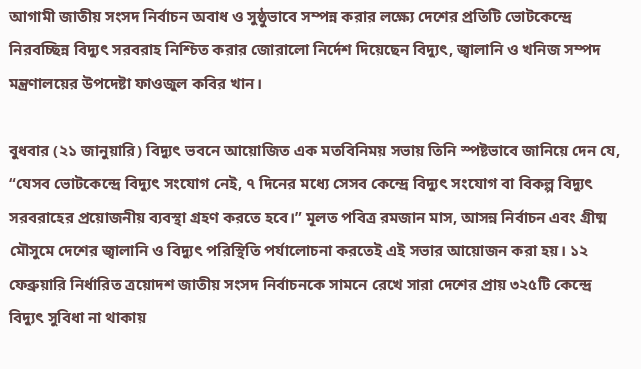আগামী জাতীয় সংসদ নির্বাচন অবাধ ও সুষ্ঠুভাবে সম্পন্ন করার লক্ষ্যে দেশের প্রতিটি ভোটকেন্দ্রে নিরবচ্ছিন্ন বিদ্যুৎ সরবরাহ নিশ্চিত করার জোরালো নির্দেশ দিয়েছেন বিদ্যুৎ, জ্বালানি ও খনিজ সম্পদ মন্ত্রণালয়ের উপদেষ্টা ফাওজুল কবির খান।

বুধবার (২১ জানুয়ারি) বিদ্যুৎ ভবনে আয়োজিত এক মতবিনিময় সভায় তিনি স্পষ্টভাবে জানিয়ে দেন যে, “যেসব ভোটকেন্দ্রে বিদ্যুৎ সংযোগ নেই, ৭ দিনের মধ্যে সেসব কেন্দ্রে বিদ্যুৎ সংযোগ বা বিকল্প বিদ্যুৎ সরবরাহের প্রয়োজনীয় ব্যবস্থা গ্রহণ করতে হবে।” মূলত পবিত্র রমজান মাস, আসন্ন নির্বাচন এবং গ্রীষ্ম মৌসুমে দেশের জ্বালানি ও বিদ্যুৎ পরিস্থিতি পর্যালোচনা করতেই এই সভার আয়োজন করা হয়। ১২ ফেব্রুয়ারি নির্ধারিত ত্রয়োদশ জাতীয় সংসদ নির্বাচনকে সামনে রেখে সারা দেশের প্রায় ৩২৫টি কেন্দ্রে বিদ্যুৎ সুবিধা না থাকায়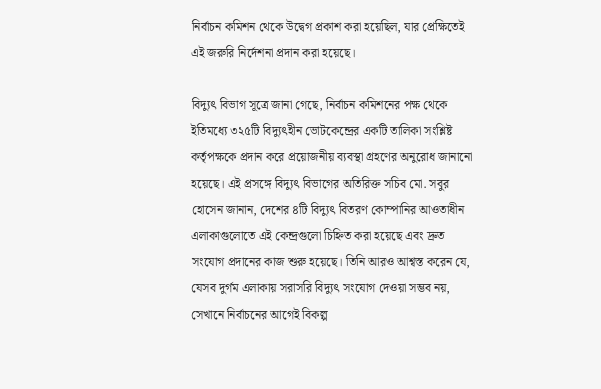নির্বাচন কমিশন থেকে উদ্বেগ প্রকাশ করা হয়েছিল, যার প্রেক্ষিতেই এই জরুরি নির্দেশনা প্রদান করা হয়েছে।

বিদ্যুৎ বিভাগ সূত্রে জানা গেছে, নির্বাচন কমিশনের পক্ষ থেকে ইতিমধ্যে ৩২৫টি বিদ্যুৎহীন ভোটকেন্দ্রের একটি তালিকা সংশ্লিষ্ট কর্তৃপক্ষকে প্রদান করে প্রয়োজনীয় ব্যবস্থা গ্রহণের অনুরোধ জানানো হয়েছে। এই প্রসঙ্গে বিদ্যুৎ বিভাগের অতিরিক্ত সচিব মো. সবুর হোসেন জানান, দেশের ৪টি বিদ্যুৎ বিতরণ কোম্পানির আওতাধীন এলাকাগুলোতে এই কেন্দ্রগুলো চিহ্নিত করা হয়েছে এবং দ্রুত সংযোগ প্রদানের কাজ শুরু হয়েছে। তিনি আরও আশ্বস্ত করেন যে, যেসব দুর্গম এলাকায় সরাসরি বিদ্যুৎ সংযোগ দেওয়া সম্ভব নয়, সেখানে নির্বাচনের আগেই বিকল্প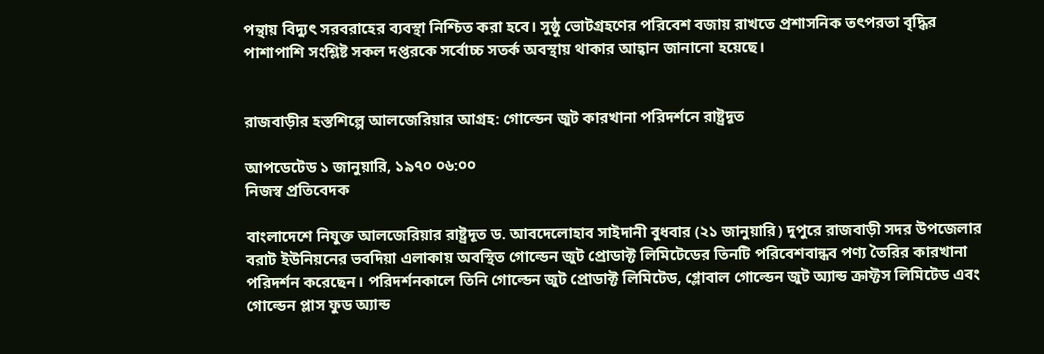পন্থায় বিদ্যুৎ সরবরাহের ব্যবস্থা নিশ্চিত করা হবে। সুষ্ঠু ভোটগ্রহণের পরিবেশ বজায় রাখতে প্রশাসনিক তৎপরতা বৃদ্ধির পাশাপাশি সংশ্লিষ্ট সকল দপ্তরকে সর্বোচ্চ সতর্ক অবস্থায় থাকার আহ্বান জানানো হয়েছে।


রাজবাড়ীর হস্তশিল্পে আলজেরিয়ার আগ্রহ: গোল্ডেন জুট কারখানা পরিদর্শনে রাষ্ট্রদূত

আপডেটেড ১ জানুয়ারি, ১৯৭০ ০৬:০০
নিজস্ব প্রতিবেদক

বাংলাদেশে নিযুক্ত আলজেরিয়ার রাষ্ট্রদূত ড. আবদেলোহাব সাইদানী বুধবার (২১ জানুয়ারি) দুপুরে রাজবাড়ী সদর উপজেলার বরাট ইউনিয়নের ভবদিয়া এলাকায় অবস্থিত গোল্ডেন জুট প্রোডাক্ট লিমিটেডের তিনটি পরিবেশবান্ধব পণ্য তৈরির কারখানা পরিদর্শন করেছেন। পরিদর্শনকালে তিনি গোল্ডেন জুট প্রোডাক্ট লিমিটেড, গ্লোবাল গোল্ডেন জুট অ্যান্ড ক্রাফ্টস লিমিটেড এবং গোল্ডেন প্লাস ফুড অ্যান্ড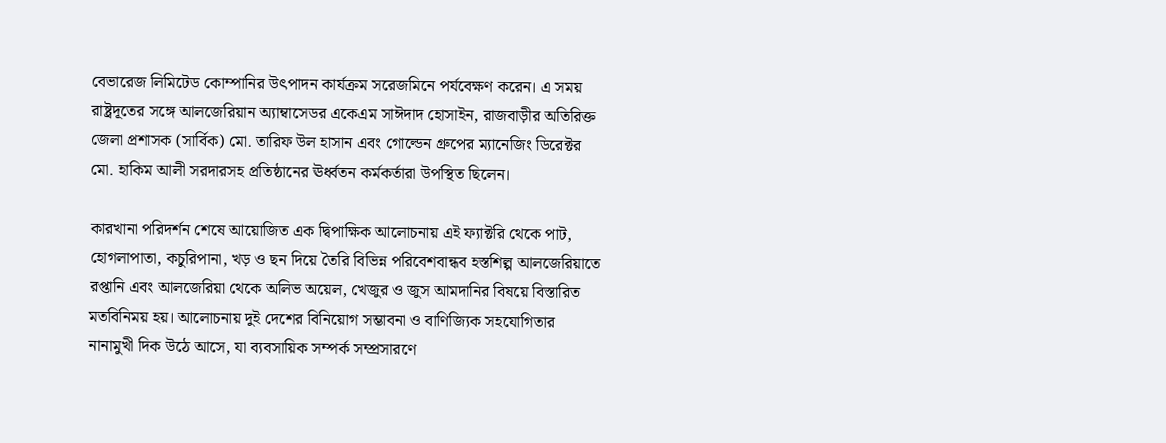বেভারেজ লিমিটেড কোম্পানির উৎপাদন কার্যক্রম সরেজমিনে পর্যবেক্ষণ করেন। এ সময় রাষ্ট্রদূতের সঙ্গে আলজেরিয়ান অ্যাম্বাসেডর একেএম সাঈদাদ হোসাইন, রাজবাড়ীর অতিরিক্ত জেলা প্রশাসক (সার্বিক) মো. তারিফ উল হাসান এবং গোল্ডেন গ্রুপের ম্যানেজিং ডিরেক্টর মো. হাকিম আলী সরদারসহ প্রতিষ্ঠানের ঊর্ধ্বতন কর্মকর্তারা উপস্থিত ছিলেন।

কারখানা পরিদর্শন শেষে আয়োজিত এক দ্বিপাক্ষিক আলোচনায় এই ফ্যাক্টরি থেকে পাট, হোগলাপাতা, কচুরিপানা, খড় ও ছন দিয়ে তৈরি বিভিন্ন পরিবেশবান্ধব হস্তশিল্প আলজেরিয়াতে রপ্তানি এবং আলজেরিয়া থেকে অলিভ অয়েল, খেজুর ও জুস আমদানির বিষয়ে বিস্তারিত মতবিনিময় হয়। আলোচনায় দুই দেশের বিনিয়োগ সম্ভাবনা ও বাণিজ্যিক সহযোগিতার নানামুখী দিক উঠে আসে, যা ব্যবসায়িক সম্পর্ক সম্প্রসারণে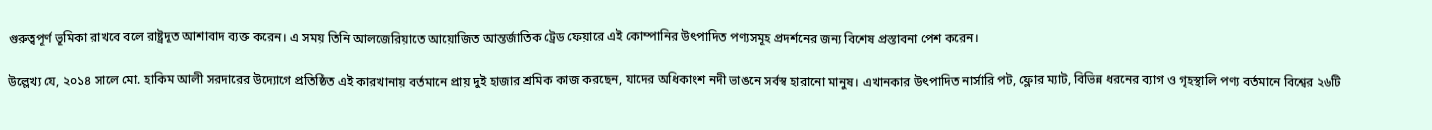গুরুত্বপূর্ণ ভূমিকা রাখবে বলে রাষ্ট্রদূত আশাবাদ ব্যক্ত করেন। এ সময় তিনি আলজেরিয়াতে আয়োজিত আন্তর্জাতিক ট্রেড ফেয়ারে এই কোম্পানির উৎপাদিত পণ্যসমূহ প্রদর্শনের জন্য বিশেষ প্রস্তাবনা পেশ করেন।

উল্লেখ্য যে, ২০১৪ সালে মো. হাকিম আলী সরদারের উদ্যোগে প্রতিষ্ঠিত এই কারখানায় বর্তমানে প্রায় দুই হাজার শ্রমিক কাজ করছেন, যাদের অধিকাংশ নদী ভাঙনে সর্বস্ব হারানো মানুষ। এখানকার উৎপাদিত নার্সারি পট, ফ্লোর ম্যাট, বিভিন্ন ধরনের ব্যাগ ও গৃহস্থালি পণ্য বর্তমানে বিশ্বের ২৬টি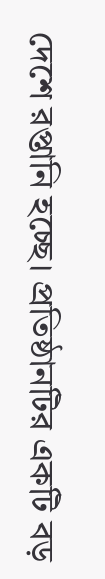দেশে রপ্তানি হচ্ছে। প্রতিষ্ঠানটির একটি বড়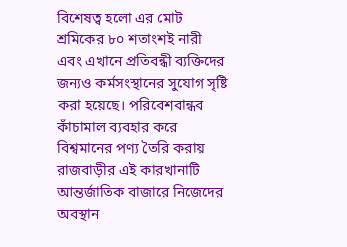বিশেষত্ব হলো এর মোট শ্রমিকের ৮০ শতাংশই নারী এবং এখানে প্রতিবন্ধী ব্যক্তিদের জন্যও কর্মসংস্থানের সুযোগ সৃষ্টি করা হয়েছে। পরিবেশবান্ধব কাঁচামাল ব্যবহার করে বিশ্বমানের পণ্য তৈরি করায় রাজবাড়ীর এই কারখানাটি আন্তর্জাতিক বাজারে নিজেদের অবস্থান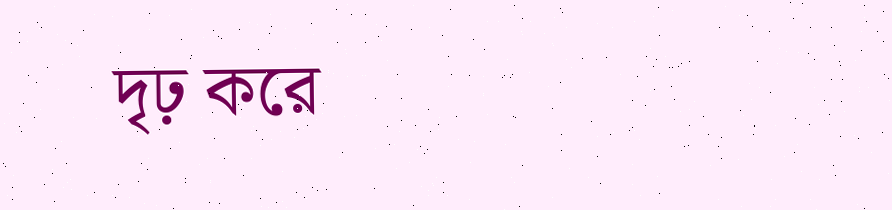দৃঢ় করে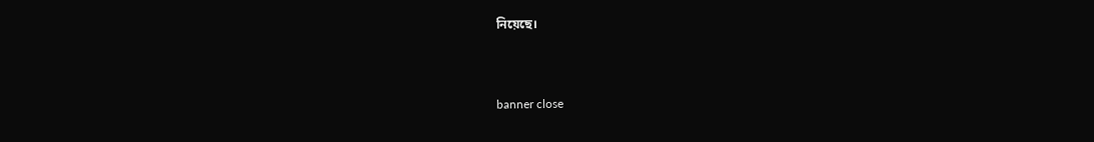নিয়েছে।


banner close